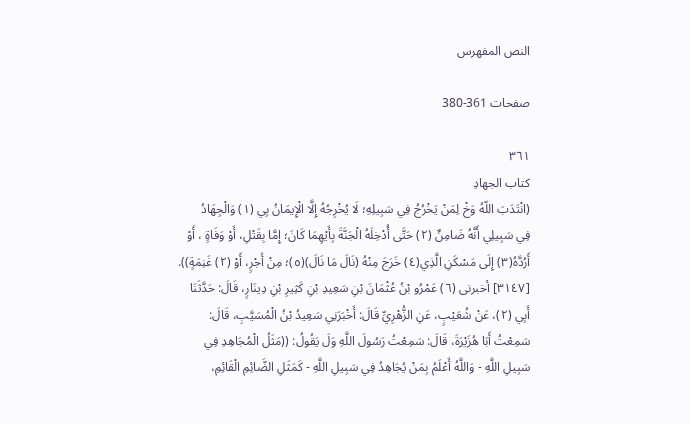النص المفهرس

صفحات 361-380

٣٦١
كتاب الجهادِ
(انْتَدَبَ اللّهُ وَخْ لِمَنْ يَخْرُجُ فِي سَبِيلِهِ؛ لَا يُخْرِجُهُ إِلَّا الْإِيمَانُ بِي (١) وَالْجِهَادُ
فِي سَبِيلِي أَنَّهُ ضَامِنٌ (٢) حَتَّى أُدْخِلَهُ الْجَنَّةَ بِأَيْهِمَا كَانَ؛ إِمَّا بِقَتْلِ، أَوْ وَفَاةٍ ، أَوْ
أَرُدَّهُ(٣) إِلَى مَسْكَنِ الَّذِي(٤) خَرَجَ مِنْهُ (نَالَ مَا نَالَ)(٥)؛ مِنْ أَجْرٍ، أَوْ (٢) غَنِمَةٍ)).
[٣١٤٧] أخبرنى (٦) عَمْرُو بْنُ عُثْمَانَ بْنِ سَعِيدِ بْنِ كَثِيرِ بْنِ دِينَارٍ، قَالَ: حَدَّثَنَا
أَبِي (٢)، عَنْ شُعَيْبٍ، عَنِ الزُّهْرِيِّ قَالَ: أَخْبَرَنِي سَعِيدُ بْنُ الْمُسَيَّبِ، قَالَ:
سَمِعْتُ أَبَا هُزَيْرَةَ، قَالَ: سَمِعْتُ رَسُولَ اللَّهِ وَلَ يَقُولُ: ((مَثَلُ الْمُجَاهِدِ فِي
سَبِيلِ اللَّهِ - وَاللَّهُ أَعْلَمُ بِمَنْ يُجَاهِدُ فِي سَبِيلِ اللَّهِ - كَمَثَلِ الضَّائِمِ الْقَائِمِ،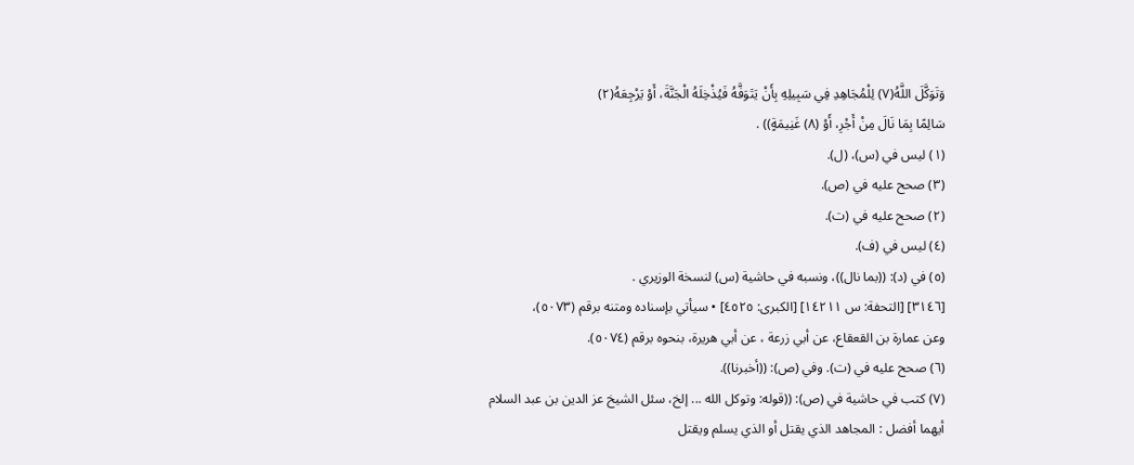وَتَوَكَّلَ اللَّهُ(٧) لِلْمُجَاهِدِ فِي سَبِيلِهِ بِأَنْ يَتَوَفَّهُ فَيُذْخِلَهُ الْجَنَّةَ، أَوْ يَرْجِعَهُ(٢)
سَالِمًا بِمَا نَالَ مِنْ أَجْرِ، أَوْ (٨) غَنِيمَةٍ)) .
(١) لیس في (س)، (ل).
(٣) صحح عليه في (ص).
(٢) صحح عليه في (ت).
(٤) ليس في (ف).
(٥) في (د): ((بما نال))، ونسبه في حاشية (س) لنسخة الوزيري .
[٣١٤٦] [التحفة: س ١٤٢١١] [الكبرى: ٤٥٢٥] • سيأتي بإسناده ومتنه برقم (٥٠٧٣)،
وعن عمارة بن القعقاع، عن أبي زرعة ، عن أبي هريرة، بنحوه برقم (٥٠٧٤).
(٦) صحح عليه في (ت). وفي (ص): ((أخبرنا)).
(٧) كتب في حاشية في (ص): ((قوله: وتوكل الله ... إلخ، سئل الشيخ عز الدين بن عبد السلام
أيهما أفضل : المجاهد الذي يقتل أو الذي يسلم ويقتل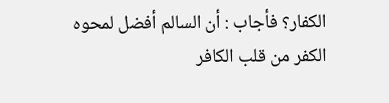الكفار؟ فأجاب : أن السالم أفضل لمحوه
الكفر من قلب الكافر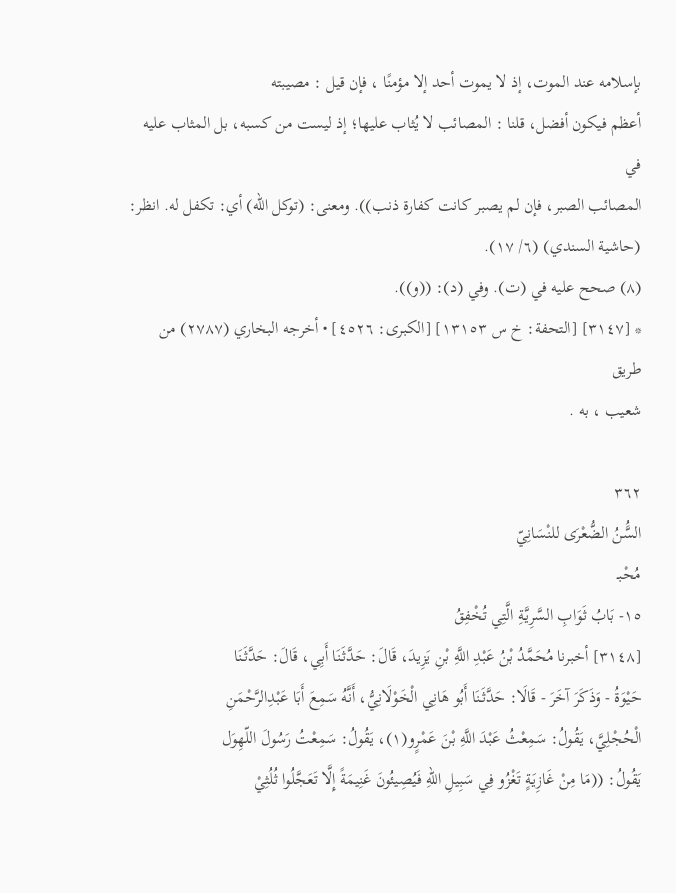بإسلامه عند الموت، إذ لا يموت أحد إلا مؤمنًا ، فإن قيل : مصيبته
أعظم فيكون أفضل، قلنا : المصائب لا يُثاب عليها؛ إذ ليست من كسبه، بل المثاب عليه في
المصائب الصبر، فإن لم يصبر كانت كفارة ذنب)). ومعنى: (توكل الله) أي: تكفل له. انظر:
(حاشية السندي) (٦/ ١٧).
(٨) صحح عليه في (ت). وفي (د): ((و)).
* [٣١٤٧] [التحفة: خ س ١٣١٥٣] [الكبرى: ٤٥٢٦] • أخرجه البخاري (٢٧٨٧) من طريق
شعیب ، به .

٣٦٢
السَُّنُ الضُّعْرَى للنْسَانِيّ
مُحْبـ
١٥- بَابُ ثَوَابِ السَّرِيَّةِ الَّتِي تُخْفِقُ
[٣١٤٨] أخبرنا مُحَمَّدُ بْنُ عَبْدِ اللَّهِ بْنِ يَزِيدَ، قَالَ: حَدَّثَنَا أَبِي، قَالَ: حَدَّثَنَا
حَيْوَةُ - وَذَكَرَ آخَرَ - قَالَا: حَدَّثَنَا أَبُو هَانِي الْخَوْلَانِيُّ، أَنَّهُ سَمِعَ أَبَا عَبْدِالرَّحْمَنِ
الْحُجْلِيَّ، يَقُولُ: سَمِعْثُ عَبْدَ اللَّهِ بْنَ عَمْرٍو(١)، يَقُولُ: سَمِعْتُ رَسُولَ اللّهِوَل
يَقُولُ: ((مَا مِنْ غَازِيَةٍ تَغْزُو فِي سَبِيلِ اللّهِ فَيُصِيئُونَ غَنِيمَةً إِلَّا تَعَجَّلُوا ثُلُثِيْ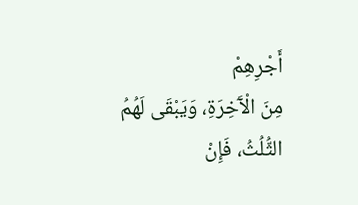أَجْرِهِمْ
مِنَ الْآَخِرَةِ، وَيَبْقَى لَهُمُ الثُّلُثُ، فَإِنْ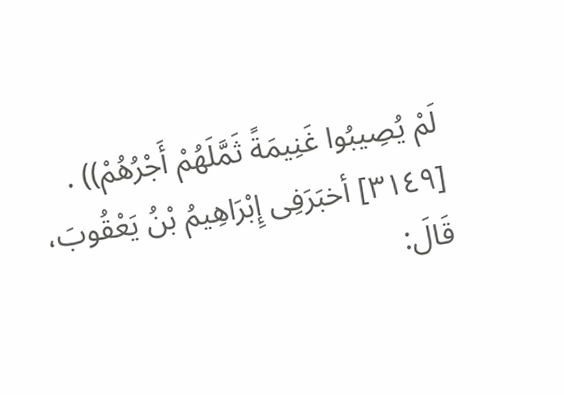لَمْ يُصِيبُوا غَنِيمَةً ثَمَّلَهُمْ أَجْرُهُمْ)) .
[٣١٤٩] أخبَرَفِى إِبْرَاهِيمُ بْنُ يَعْقُوبَ، قَالَ: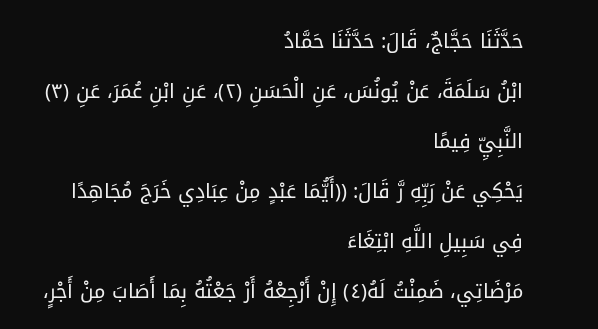حَدَّثَنَا حَجَّاجٌ، قَالَ: حَدَّثَنَا حَمَّادُ
ابْنُ سَلَمَةَ، عَنْ يُونُسَ، عَنِ الْحَسَنِ (٢)، عَنِ ابْنِ عُمَرَ، عَنِ (٣) النَّبِيِّ فِيمًا
يَحْكِي عَنْ رَبِّهِ رَّ قَالَ: ((أَيُّمَا عَبْدٍ مِنْ عِبَادِي خَرَجَ مُجَاهِدًا فِي سَبِيلِ اللَّهِ ابْتِغَاءَ
مَرْضَاتِي، ضَمِنْتُ لَهُ(٤) إِنْ أَرْجِعْهُ أَرْ جَعْتُهُ بِمَا أَصَابَ مِنْ أَجْرٍ،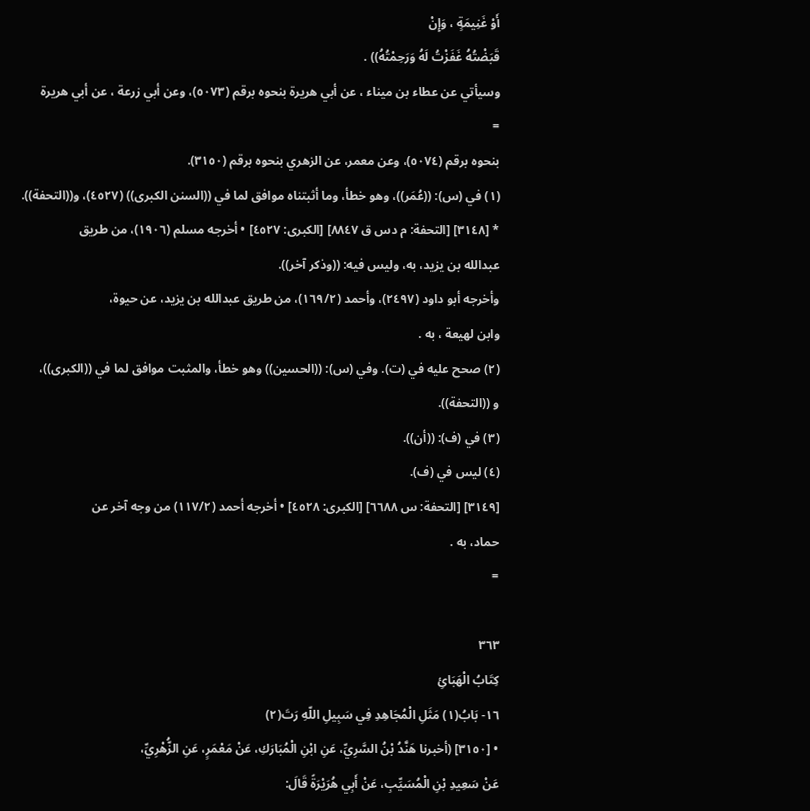أَوْ غَنِيمَةٍ ، وَإِنْ
قَبَضْتُهُ غَفَزْتُ لَهُ وَرَحِمْتُهُ)) .
وسيأتي عن عطاء بن ميناء ، عن أبي هريرة بنحوه برقم (٥٠٧٣)، وعن أبي زرعة ، عن أبي هريرة
=
بنحوه برقم (٥٠٧٤)، وعن معمر، عن الزهري بنحوه برقم (٣١٥٠).
(١) في (س): ((عُمَر))، وهو خطأ، وما أثبتناه موافق لما في ((السنن الكبرى)) (٤٥٢٧)، و((التحفة)).
* [٣١٤٨] [التحفة: م دس ق ٨٨٤٧] [الكبرى: ٤٥٢٧] • أخرجه مسلم (١٩٠٦)، من طريق
عبدالله بن يزيد، به، وليس فيه: ((وذكر آخر)).
وأخرجه أبو داود (٢٤٩٧)، وأحمد (١٦٩/٢)، من طريق عبدالله بن يزيد، عن حيوة،
وابن لهيعة ، به .
(٢) صحح عليه في (ت). وفي (س): ((الحسين)) وهو خطأ، والمثبت موافق لما في ((الكبرى))،
و ((التحفة)).
(٣) في (ف): ((أن)).
(٤) لیس في (ف).
[٣١٤٩] [التحفة: س ٦٦٨٨] [الكبرى: ٤٥٢٨] • أخرجه أحمد (١١٧/٢) من وجه آخر عن
حماد، به .
=

٣٦٣
كِتَابُ الْهَبَائِ
١٦- بَابُ(١) مَثَلِ الْمُجَاهِدِ فِي سَبِيلِ اللّهِ رَتَ(٢)
• [٣١٥٠] (أخبرنا هَنَّدُ بْنُ السَّرِيِّ، عَنِ ابْنِ الْمُبَارَكِ، عَنْ مَعْمَرٍ، عَنِ الزُّهْرِيِّ،
عَنْ سَعِيدِ بْنِ الْمُسَيِّبِ، عَنْ أَبِي هُرَيْرَةً قَالَ: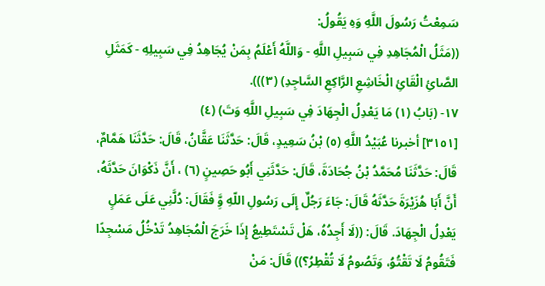سَمِعْتُ رَسُولَ اللَّهِ وَهِ يَقُولُ:
((مَثَلُ الْمُجَاهِدِ فِي سَبِيلِ اللَّهِ - وَاللَّهُ أَعْلَمُ بِمَنْ يُجَاهِدُ فِي سَبِيلِهِ - كَمَثَلِ
الصَّائِ الْقَائِ الْخَاشِعِ الرَّاكِعِ السَّاجِدِ) (٣))).
١٧- (بَابُ (١) مَا يَعْدِلُ الْجِهَادَ فِي سَبِيلِ اللَّهِ وَتَ) (٤)
[٣١٥١] أخبرنا عُبَيْدُ اللَّهِ (٥) بْنُ سَعِيدٍ، قَالَ: حَدَّثَنَا عَقَّانُ، قَالَ: حَدَّثَنَا هَمَّامٌ،
قَالَ: حَدَّثَنَا مُحَمَّدُ بْنُ جُحَادَةَ، قَالَ: حَدَّثَنِي أَبُو حَصِينٍ (٦) ، أَنَّ ذَكْوَانَ حَدَّثَهُ،
أَنَّ أَبَا هُزَيْرَةَ حَدَّثَهُ قَالَ: جَاءَ رَجُلٌ إِلَى رَسُولِ اللّهِ وَِّ فَقَالَ: دُلَّنِي عَلَى عَمَلٍ
يَعْدِلُ الْجِهَادَ. قَالَ: ((لَا أَجِدُهُ، هَلْ تَسْتَطِيعُ إِذَا خَرَجَ الْمُجَاهِدُ تَدْخُلُ مَسْجِدًا
فَتَقُومُ لَا تَقْتُوُ، وَتَصُومُ لَا تُقْطِرُ؟)) قَالَ: مَنْ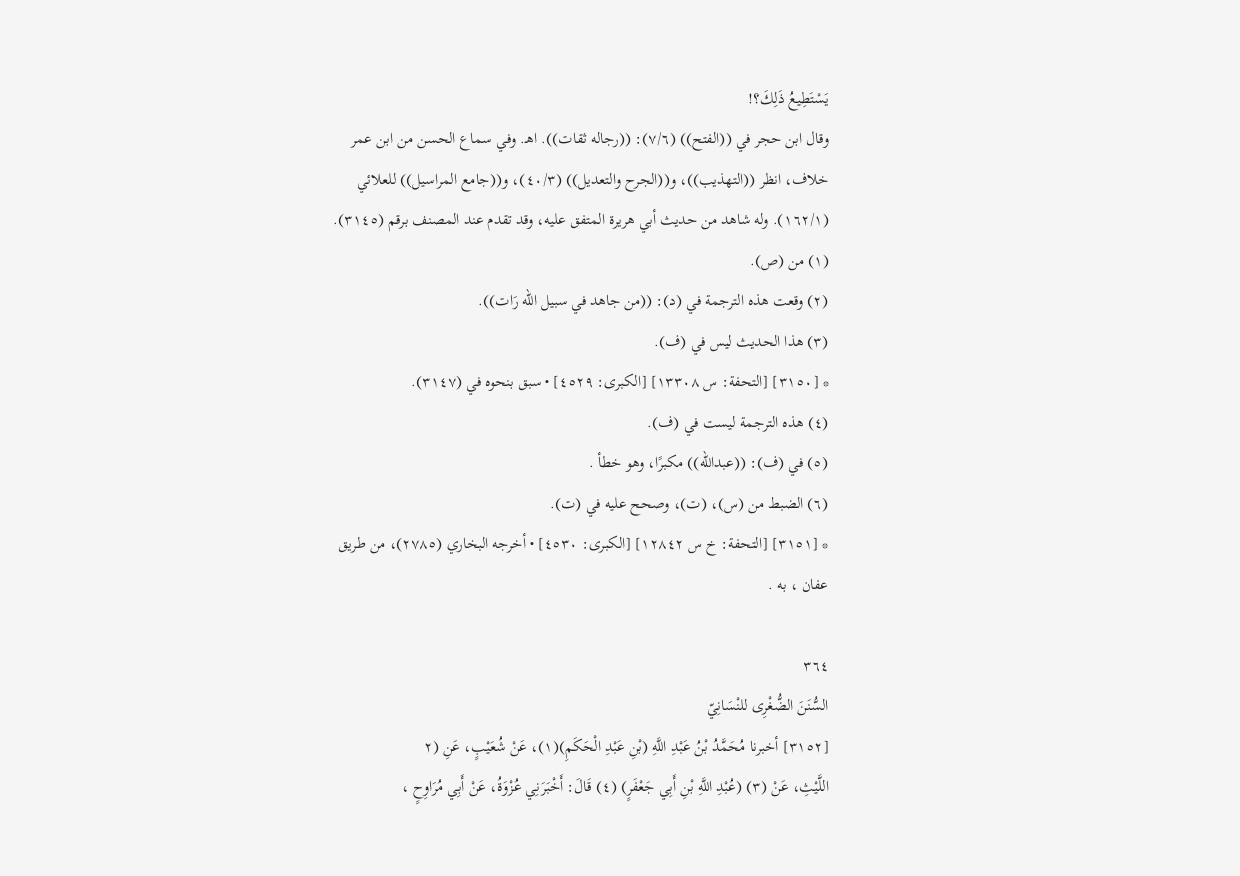يَسْتَطِيعُ ذَلِكَ؟!
وقال ابن حجر في ((الفتح)) (٧/٦): ((رجاله ثقات)). اهـ. وفي سماع الحسن من ابن عمر
خلاف، انظر ((التهذيب))، و((الجرح والتعديل)) (٤٠/٣)، و((جامع المراسيل)) للعلائي
(١٦٢/١). وله شاهد من حديث أبي هريرة المتفق عليه، وقد تقدم عند المصنف برقم (٣١٤٥).
(١) من (ص).
(٢) وقعت هذه الترجمة في (د): ((من جاهد في سبيل اللّه رَات)).
(٣) هذا الحديث ليس في (ف).
* [٣١٥٠] [التحفة: س ١٣٣٠٨] [الكبرى: ٤٥٢٩] • سبق بنحوه في (٣١٤٧).
(٤) هذه الترجمة ليست في (ف).
(٥) في (ف): ((عبدالله)) مكبرًا، وهو خطأ .
(٦) الضبط من (س)، (ت)، وصحح عليه في (ت).
* [٣١٥١] [التحفة: خ س ١٢٨٤٢] [الكبرى: ٤٥٣٠] • أخرجه البخاري (٢٧٨٥)، من طريق
عفان ، به .

٣٦٤
السُّنَنَ الضُّغْرِى للنْسَانِيّ
[٣١٥٢] أخبرنا مُحَمَّدُ بْنُ عَبْدِ اللَّهِ (بْنِ عَبْدِ الْحَكَمِ)(١)، عَنْ شُعَيْبٍ، عَنِ (٢
اللَّيْثِ، عَنْ (٣) (عُبْدِ اللَّهِ بْنِ أَبِي جَعْفَرٍ) (٤) قَالَ: أَخْبَرَنِي عُزْوَةُ، عَنْ أَبِي مُرَاوِحٍ ،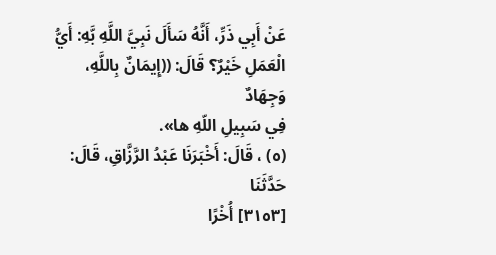عَنْ أَبِي ذَرِّ، أَنَّهُ سَأَلَ نَبِيَّ اللَّهِ بَّهِ: أَيُّ الْعَمَلِ خَيْرٌ؟ قَالَ: ((إِيمَانٌ بِاللَّهِ، وَجِهَادٌ
فِي سَبِيلِ اللّهِ ها».
(٥) ، قَالَ: أَخْبَرَنَا عَبْدُ الرَّزَّاقِ، قَالَ: حَدَّثَنَا
[٣١٥٣] أُخْرًا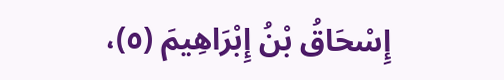إِسْحَاقُ بْنُ إِبْرَاهِيمَ (٥)،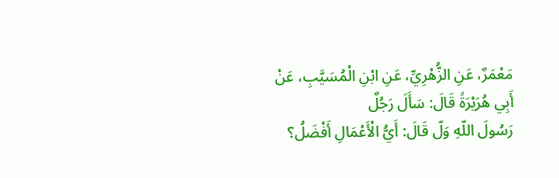مَعْمَرٌ، عَنِ الزُّهْرِيِّ، عَنِ ابْنِ الْمُسَيَّبِ، عَنْ أَبِي هُرَيْرَةً قَالَ: سَأَلَ رَجُلٌ
رَسُولَ اللّهِ وَلّ قَالَ: أَيُّ الْأَعْمَالِ أَفْضَلُ؟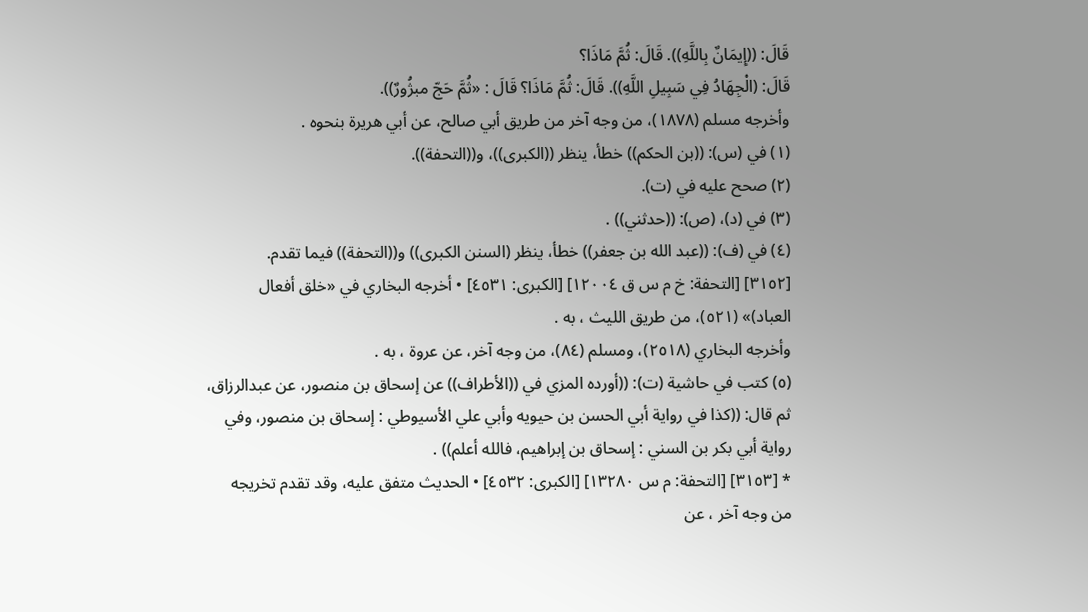قَالَ: ((إِيمَانٌ بِاللَّهِ)). قَالَ: ثُمَّ مَاذَا؟
قَالَ: (الْجِهَادُ فِي سَبِيلِ اللَّهِ)). قَالَ: ثُمَّ مَاذَا؟ قَالَ : «ثُمَّ حَجّ مبژُورٌ)).
وأخرجه مسلم (١٨٧٨)، من وجه آخر من طريق أبي صالح، عن أبي هريرة بنحوه .
(١) في (س): ((بن الحكم)) خطأ، ينظر ((الكبرى))، و((التحفة)).
(٢) صحح عليه في (ت).
(٣) في (د)، (ص): ((حدثني)) .
(٤) في (ف): ((عبد الله بن جعفر)) خطأ، ينظر (السنن الكبرى)) و((التحفة)) فيما تقدم.
[٣١٥٢] [التحفة: خ م س ق ١٢٠٠٤] [الكبرى: ٤٥٣١] • أخرجه البخاري في «خلق أفعال
العباد)» (٥٢١)، من طريق الليث ، به .
وأخرجه البخاري (٢٥١٨)، ومسلم (٨٤)، من وجه آخر، عن عروة ، به .
(٥) كتب في حاشية (ت): ((أورده المزي في ((الأطراف)) عن إسحاق بن منصور، عن عبدالرزاق،
ثم قال: ((كذا في رواية أبي الحسن بن حيويه وأبي علي الأسيوطي : إسحاق بن منصور، وفي
رواية أبي بكر بن السني : إسحاق بن إبراهيم، فالله أعلم)) .
* [٣١٥٣] [التحفة: م س ١٣٢٨٠] [الكبرى: ٤٥٣٢] • الحديث متفق عليه، وقد تقدم تخريجه
من وجه آخر ، عن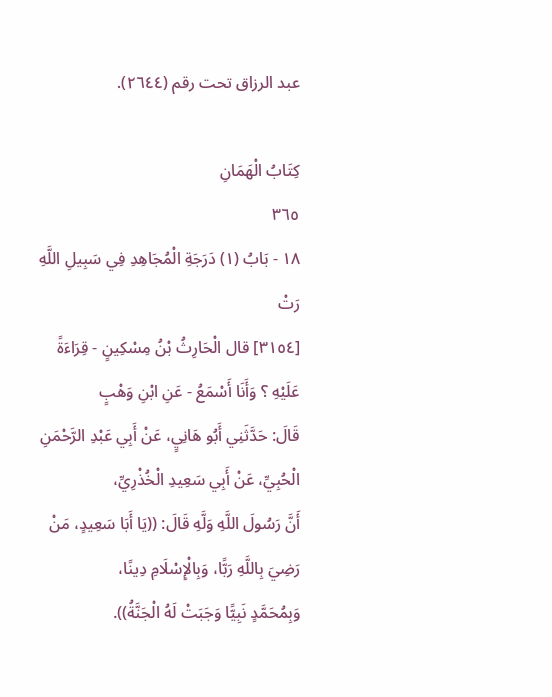عبد الرزاق تحت رقم (٢٦٤٤).

كِتَابُ الْهَمَانِ
٣٦٥
١٨ - بَابُ (١) دَرَجَةِ الْمُجَاهِدِ فِي سَبِيلِ اللَّهِ رَتْ
[٣١٥٤] قال الْحَارِثُ بْنُ مِسْكِينٍ - قِرَاءَةً عَلَيْهِ ؟ وَأَنَا أَسْمَعُ - عَنِ ابْنِ وَهْبٍ
قَالَ: حَدَّثَنِي أَبُو هَانِيٍ، عَنْ أَبِي عَبْدِ الرَّحْمَنِ الْحُبِيِّ، عَنْ أَبِي سَعِيدِ الْخُذْرِيِّ،
أَنَّ رَسُولَ اللَّهِ وَلَّهِ قَالَ: ((يَا أَبَا سَعِيدٍ، مَنْ رَضِيَ بِاللَّهِ رَبًّا، وَبِالْإِسْلَامِ دِينًا،
وَبِمُحَمَّدٍ نَبِيًّا وَجَبَتْ لَهُ الْجَنَّةُ)).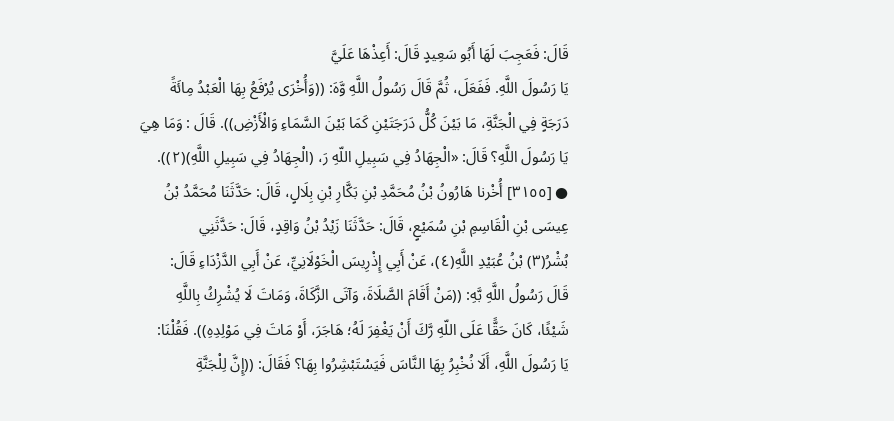قَالَ: فَعَجِبَ لَهَا أَبُو سَعِيدٍ قَالَ: أَعِذْهَا عَلَيَّ
يَا رَسُولَ اللَّهِ. فَفَعَلَ، ثُمَّ قَالَ رَسُولُ اللَّهِ وَّهَ: ((وَأُخْرَى يُرْفَعُ بِهَا الْعَبْدُ مِائَةً
دَرَجَةٍ فِي الْجَنَّةِ، مَا بَيْنَ كُلُّ دَرَجَتَيْنِ كَمَا بَيْنَ السَّمَاءِ وَالْأَزْضِ)). قَالَ : وَمَا هِيَ
يَا رَسُولَ اللَّهِ؟ قَالَ: «الْجِهَادُ فِي سَبِيلِ اللّهِ رَ، (الْجِهَادُ فِي سَبِيلِ اللَّهِ)(٢)).
● [٣١٥٥] أُخْرنا هَارُونُ بْنُ مُحَمَّدِ بْنِ بَكَّارِ بْنِ بِلَالٍ، قَالَ: حَدَّثَنَا مُحَمَّدُ بْنُ
عِيسَى بْنِ الْقَاسِمِ بْنِ سُمَيْعٍ، قَالَ: حَدَّثَنَا زَيْدُ بْنُ وَاقِدٍ، قَالَ: حَدَّثَنِي
بُشْرُ(٣) بْنُ عُبَيْدِ اللَّهِ(٤)، عَنْ أَبِي إِذْرِيسَ الْخَوْلَانِيِّ، عَنْ أَبِي الدَّزْدَاءِ قَالَ:
قَالَ رَسُولُ اللَّهِ بَّهِ: ((مَنْ أَقَامَ الصَّلَاةَ، وَآتَى الزَّكَاةَ، وَمَاتَ لَا يُشْرِكُ بِاللَّهِ
شَيْئًا، كَانَ حَقًّا عَلَى اللّهِ رَّكَ أَنْ يَغْفِرَ لَهُ؛ هَاجَرَ، أَوْ مَاتَ فِي مَوْلِدِهِ)). فَقُلْنَا:
يَا رَسُولَ اللَّهِ، أَلَا نُخْبِرُ بِهَا النَّاسَ فَيَسْتَبْشِرُوا بِهَا؟ فَقَالَ: ((إِنَّ لِلْجَنَّةِ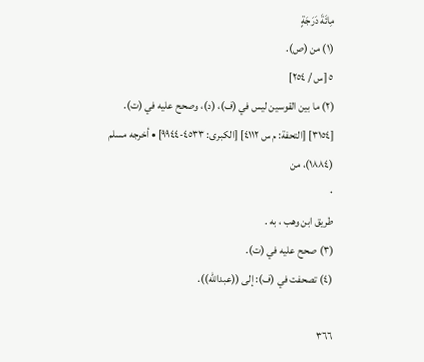مِائَةَ دَرَجَةٍ
(١) من (ص).
٥ [س / ٢٥٤]
(٢) ما بين القوسين ليس في (ف)، (د)، وصحح عليه في (ت).
[٣١٥٤] [التحفة: م س ٤١١٢] [الكبرى: ٤٥٣٣-٩٩٤٤] • أخرجه مسلم (١٨٨٤)، من
٠
طريق ابن وهب ، به .
(٣) صحح عليه في (ت).
(٤) تصحفت في (ف): إلى ((عبدالله)).

٣٦٦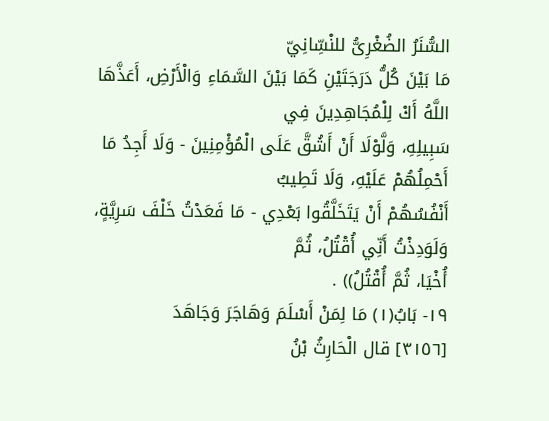السُّنَرُ الضُغْرِىُّ للنْسِّانِيّ
مَا بَيْنَ كُلُّ دَرَجَتَيْنِ كَمَا بَيْنَ السَّمَاءِ وَالْأَرْضِ، أَعَذَّهَا اللَّهُ أَكْ لِلْمُجَاهِدِينَ فِي
سَبِيلِهِ، وَلَّوْلَا أَنْ أَشُقَّ عَلَى الْمُؤْمِنِينَ - وَلَا أَجِدُ مَا أَحْمِلُهُمْ عَلَيْهِ، وَلَا تَطِيبُ
أَنْفُسُهُمْ أَنْ يَتَخَلَّقُوا بَعْدِي - مَا فَعَدْتُ خَلْفَ سَرِيَّةٍ، وَلَوَدِذْتُ أَنِّي أُقْتُلُ، ثُمَّ
أُخْيَا، ثُمَّ أُقْتُلُ)) .
١٩- بَابُ(١) مَا لِمَنْ أَسْلَمَ وَهَاجَرَ وَجَاهَدَ
[٣١٥٦] قال الْحَارِثُ بْنُ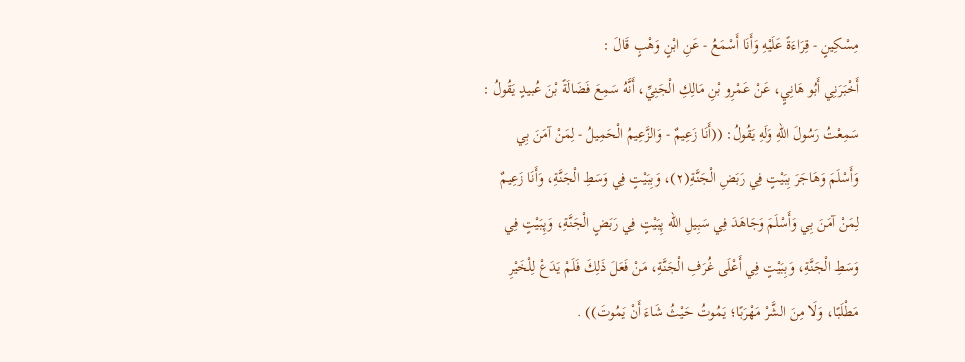مِسْكِينٍ - قِرَاءَةً عَلَيْهِ وَأَنَا أَسْمَعُ - عَنِ ابْنٍ وَهْبٍ قَالَ :
أَخْبَرَنِي أَبُو هَانِيٍ، عَنْ عَمْرِو بْنِ مَالِكِ الْجَنِيِّ، أَنَّهُ سَمِعَ فَضَالَةً بْنَ عُبيدٍ يَقُولُ :
سَمِعْتُ رَسُولَ اللهِ وَلَهِ يَقُولُ: ((أَنَا زَعِيمٌ - وَالزَّعِيمُ الْحَمِيلُ - لِمَنْ آمَنَ بِي
وَأَسْلَمَ وَهَاجَرَ بِبَيْتٍ فِي رَبَضِ الْجَنَّةِ(٢)، وَبِبَيْتٍ فِي وَسَطِ الْجَنَّةِ، وَأَنَا زَعِيمٌ
لِمَنْ آمَنَ بِي وَأَسْلَمَ وَجَاهَدَ فِي سَبِيلِ اللّه پِبَيْتٍ فِي رَبَضٍ الْجَنَّةِ، وَپِبَيْتٍ فِي
وَسَطِ الْجَنَّةِ، وَبِبَيْتٍ فِي أَعْلَى غُرَفِ الْجَنَّةِ، مَنْ فَعَلَ ذَلِكَ فَلَمْ يَدَعْ لِلْخَيْرِ
مَطْلَبًا، وَلَا مِنَ الشَّرْ مَهْرَبًا؛ يَمُوتُ حَيْثُ شَاءَ أَنْ يَمُوتَ)) .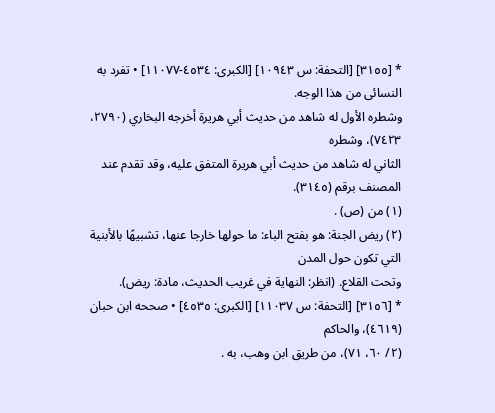* [٣١٥٥] [التحفة: س ١٠٩٤٣] [الكبرى: ٤٥٣٤-١١٠٧٧] • تفرد به النسائى من هذا الوجه.
وشطره الأول له شاهد من حديث أبي هريرة أخرجه البخاري (٢٧٩٠، ٧٤٢٣)، وشطره
الثاني له شاهد من حديث أبي هريرة المتفق عليه، وقد تقدم عند المصنف برقم (٣١٤٥).
(١) من (ص) .
(٢) ريض الجنة: هو بفتح الباء: ما حولها خارجا عنها، تشبيهًا بالأبنية التي تكون حول المدن
وتحت القلاع. (انظر: النهاية في غريب الحديث، مادة: ريض).
* [٣١٥٦] [التحفة: س ١١٠٣٧] [الكبرى: ٤٥٣٥] • صححه ابن حبان (٤٦١٩)، والحاكم
(٢/ ٦٠، ٧١)، من طريق ابن وهب، به .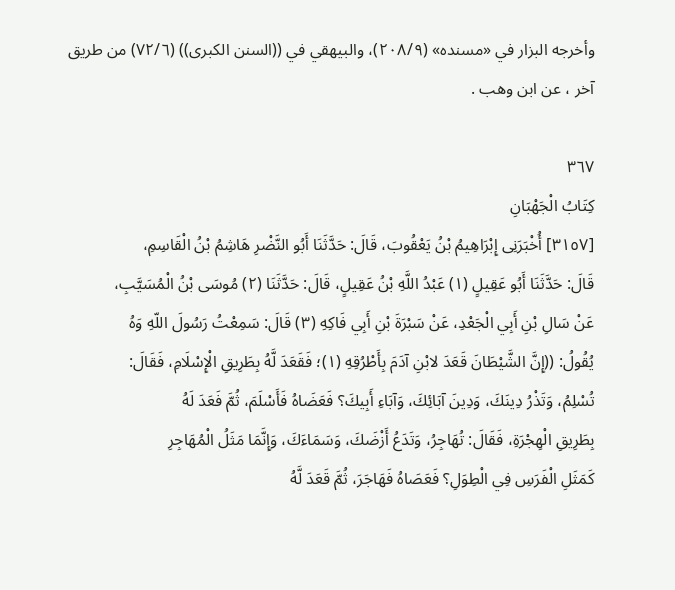وأخرجه البزار في «مسنده» (٢٠٨/٩)، والبيهقي في ((السنن الكبرى)) (٧٢/٦) من طريق
آخر ، عن ابن وهب .

٣٦٧
كِتَابُ الْجَهْبَانِ
[٣١٥٧] أُخْبَرَنِى إِبْرَاهِيمُ بْنُ يَعْقُوبَ، قَالَ: حَدَّثَنَا أَبُو النَّضْرِ هَاشِمُ بْنُ الْقَاسِمِ،
قَالَ: حَدَّثَنَا أَبُو عَقِيلٍ (١) عَبْدُ اللَّهِ بْنُ عَقِيلٍ، قَالَ: حَدَّثَنَا (٢) مُوسَى بْنُ الْمُسَيَّبِ،
عَنْ سَالِ بْنِ أَبِي الْجَعْدِ، عَنْ سَبْرَةَ بْنِ أَبِي فَاكِهِ (٣) قَالَ: سَمِعْتُ رَسُولَ اللّهِ وَهُ
يُقُولُ: ((إِنَّ الشَّيْطَانَ قَعَدَ لابْنِ آدَمَ بِأَطْرُقِهِ (١)؛ فَقَعَدَ لَّهُ بِطَرِيقِ الْإِسْلَامِ، فَقَالَ:
تُسْلِمُ، وَتَذْرُ دِينَكَ، وَدِينَ آبَائِكَ، وَآبَاءِ أَبِيكَ؟ فَعَضَاهُ فَأَسْلَمَ، ثُمَّ فَعَدَ لَهُ
بِطَرِيقِ الْهِجْرَةِ، فَقَالَ: تُهَاجِرُ، وَتَدَعُ أَزْضَكَ، وَسَمَاءَكَ، وَإِنَّمَا مَثَلُ الْمُهَاجِرِ
كَمَثَلِ الْفَرَسِ فِي الْطِوَلِ؟ فَعَصَاهُ فَهَاجَرَ، ثُمَّ قَعَدَ لَّهُ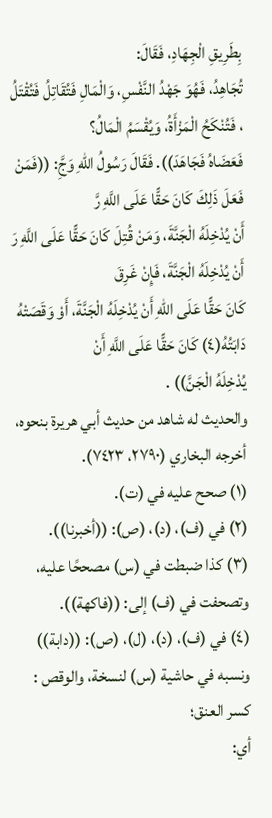بِطَرِيقِ الْجِهَادِ، فَقَالَ:
تُجَاهِدُ، فَهُوَ جَهْدُ النَّفْسِ، وَالْمَالِ فَتُقَاتِلُ فَتُقْتَلُ ، فَتُنْكَحُ الْمَزْأَةُ، وَيُقْسَمُ الْمَالُ؟
فَعَضَاهُ فَجَاهَدَ)). فَقَالَ رَسُولُ اللّهِ وَجَِّ: ((فَمَنْ فَعَلَ ذَلِكَ كَانَ حَقًّا عَلَى اللَّهِ رَّ
أَنْ يُدْخِلَهُ الْجَنَّةَ، وَمَنْ قُتِلَ كَانَ حَقًّا عَلَى اللَّهِ رَ أَنْ يُدْخِلَهُ الْجَنَّةَ، فَإِنْ غَرِقَ
كَانَ حَقًّا عَلَى اللّهِ أَنْ يُدْخِلَهُ الْجَنَّةَ، أَوْ وَقَصَتْهُ دَابَتُهُ(٤) كَانَ حَقًّا عَلَى اللَّهِ أَنْ
يُدْخِلَهُ الْجَنَّ)) .
والحديث له شاهد من حديث أبي هريرة بنحوه، أخرجه البخاري (٢٧٩٠، ٧٤٢٣).
(١) صحح عليه في (ت).
(٢) في (ف)، (د)، (ص): ((أخبرنا)).
(٣) كذا ضبطت في (س) مصححًا عليه، وتصحفت في (ف) إلى: ((فاكهة)).
(٤) في (ف)، (د)، (ل)، (ص): ((دابة)) ونسبه في حاشية (س) لنسخة، والوقص : كسر العنق؛
أي: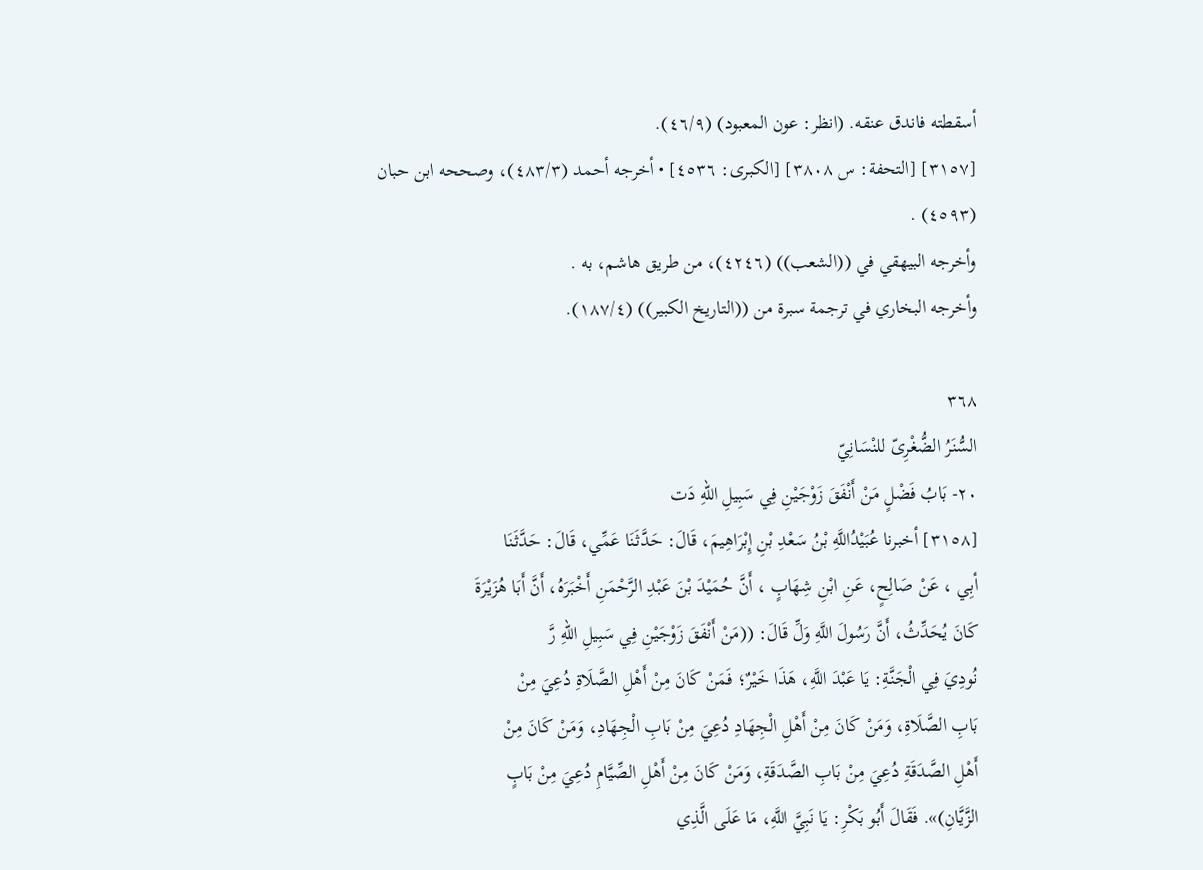أسقطته فاندق عنقه. (انظر: عون المعبود) (٤٦/٩).
[٣١٥٧] [التحفة: س ٣٨٠٨] [الكبرى: ٤٥٣٦] • أخرجه أحمد (٤٨٣/٣)، وصححه ابن حبان
(٤٥٩٣) .
وأخرجه البيهقي في ((الشعب)) (٤٢٤٦)، من طريق هاشم، به .
وأخرجه البخاري في ترجمة سبرة من ((التاريخ الكبير)) (١٨٧/٤).

٣٦٨
السُّنَرُ الضُّغْرِىّ للنْسَانِيّ
٢٠- بَابُ فَضْلٍ مَنْ أَنْفَقَ زَوْجَيْنِ فِي سَبِيلِ اللّهِ دَت
[٣١٥٨] أخبرنا عُبَيْدُاللَّهِ بْنُ سَعْدِ بْنِ إِبْرَاهِيمَ، قَالَ: حَدَّثَنَا عَمِّي، قَالَ: حَدَّثَنَا
أبِي ، عَنْ صَالِحٍ، عَنِ ابْنِ شِهَابٍ ، أَنَّ حُمَيْدَ بْنَ عَبْدِ الرَّحْمَنِ أَخْبَرَهُ، أَنَّ أَبَا هُزَيْرَةَ
كَانَ يُحَدِّثُ، أَنَّ رَسُولَ اللَّهِ وَلِّ قَالَ: ((مَنْ أَنْفَقَ زَوْجَيْنِ فِي سَبِيلِ اللّهِ رَّ
نُودِيَ فِي الْجَنَّةِ: يَا عَبْدَ اللَّهِ، هَذَا خَيْرٌ؛ فَمَنْ كَانَ مِنْ أَهْلِ الصَّلَاةِ دُعِيَ مِنْ
بَابِ الصَّلَاةِ، وَمَنْ كَانَ مِنْ أَهْلِ الْجِهَادِ دُعِيَ مِنْ بَابِ الْجِهَادِ، وَمَنْ كَانَ مِنْ
أَهْلِ الصَّدَقَةِ دُعِيَ مِنْ بَابِ الصَّدَقَةِ، وَمَنْ كَانَ مِنْ أَهْلِ الصِّيَّامِ دُعِيَ مِنْ بَابٍ
الزَّيَّانِ)». فَقَالَ أَبُو بَكْرِ: يَا نَبِيَّ اللَّهِ، مَا عَلَى الَّذِي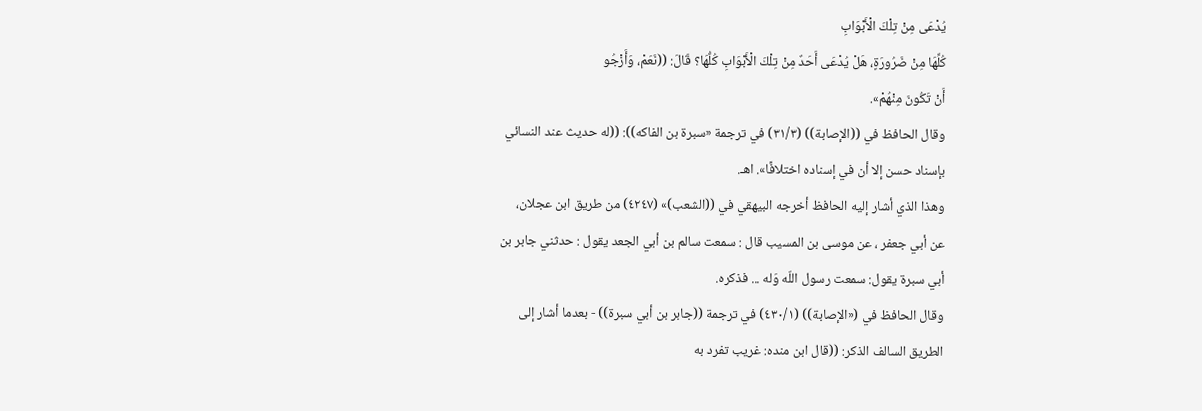يُدْعَى مِنْ تِلْكَ الْأَبْوَابِ
كُلِّهَا مِنْ ضَرُورَةٍ، هَلْ يُدْعَى أَحَدٌ مِنْ تِلْكَ الْأَبْوَابِ كُلُّهَا؟ قَالَ: ((نَعَمْ، وَأَزْجُو
أَنْ تَكُونَ مِنْهُمْ».
وقال الحافظ في ((الإصابة)) (٣١/٣) في ترجمة «سبرة بن الفاكه)): ((له حديث عند النسائي
بإسناد حسن إلا أن في إسناده اختلافًا». اهـ.
وهذا الذي أشار إليه الحافظ أخرجه البيهقي في ((الشعب)» (٤٢٤٧) من طريق ابن عجلان،
عن أبي جعفر ، عن موسى بن المسيب قال : سمعت سالم بن أبي الجعد يقول : حدثني جابر بن
أبي سبرة يقول: سمعت رسول اللّه وَله ... فذكره.
وقال الحافظ في («الإصابة)) (٤٣٠/١) في ترجمة ((جابر بن أبي سبرة)) - بعدما أشار إلى
الطريق السالف الذكر: ((قال ابن منده: غريب تفرد به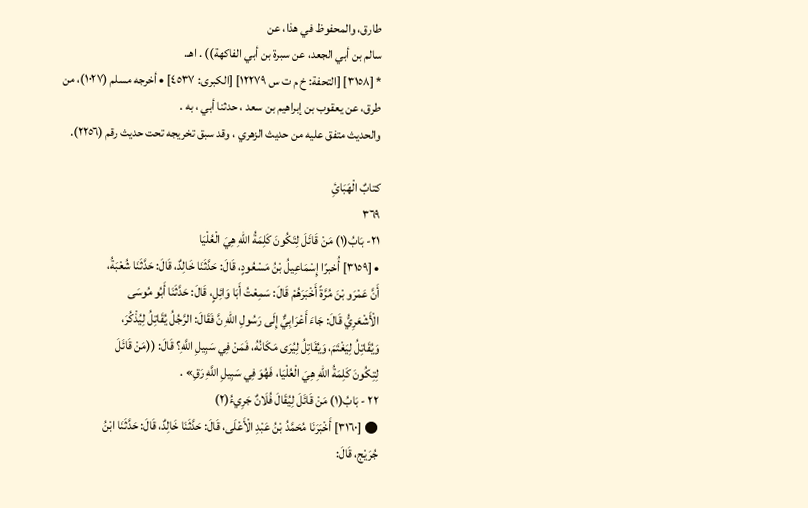طارق، والمحفوظ في هذا، عن
سالم بن أبي الجعد، عن سبرة بن أبي الفاكهة)) . اهـ.
* [٣١٥٨] [التحفة: خ م ت س ١٢٢٧٩] [الكبرى: ٤٥٣٧] • أخرجه مسلم (١٠٢٧)، من
طرق، عن يعقوب بن إبراهيم بن سعد ، حدثنا أبي ، به .
والحديث متفق عليه من حديث الزهري ، وقد سبق تخريجه تحت حديث رقم (٢٢٥٦).

كتابٌ الْهَبَائِ
٣٦٩
٢١- بَابُ(١) مَنْ قَائَلَ لِتَكُونَ كَلِمَةُ اللّهِ هِيَ الْعُلْيَا
• [٣١٥٩] أُخبرًا إِسْمَاعِيلُ بْنُ مَسْعُودٍ، قَالَ: حَدَّثَنَا خَالِدٌ، قَالَ: حَدَّثَنَا شُعْبَةُ،
أَنَّ عَمْرَو بْنَ مُرَّةً أَخْبَرَهُمْ قَالَ: سَمِعْتُ أَبَا وَائِلٍ، قَالَ: حَدَّثَنَا أَبُو مُوسَى
الْأَشْعَرِيُّ قَالَ: جَاءَ أَعْرَابِيٌّ إِلَى رَسُولِ اللّهِ نَّ فَقَالَ: الرَّجُلُ يُقَاتِلُ لِيُذْكُرَ،
وَيُقَاتِلُ لِيَغْتَمَ، وَيُقَاتِلُ لِيُرَى مَكَانُهُ، فَمَنْ فِي سَبِيلِ اللَّهِ؟ قَالَ: ((مَنْ قَائَلَ
لِتِكُونَ كَلِمَةُ اللهِ هِيَ الْعُلْيَا، فَهُوَ فِي سَبِيلِ اللَّهِ رَقِ» .
٢٢ - بَابُ(١) مَنْ قَائَلَ لِيُقَالَ فُلَانٌ جَرِيءُ(٢)
● [٣١٦٠] أَخْبَرَنَا مُحَمَّدُ بْنُ عَبْدِ الْأَعْلَى، قَالَ: حَدَّثَنَا خَالِدٌ، قَالَ: حَدَّثَنَا ابْنُ
جُرَيْج، قَالَ: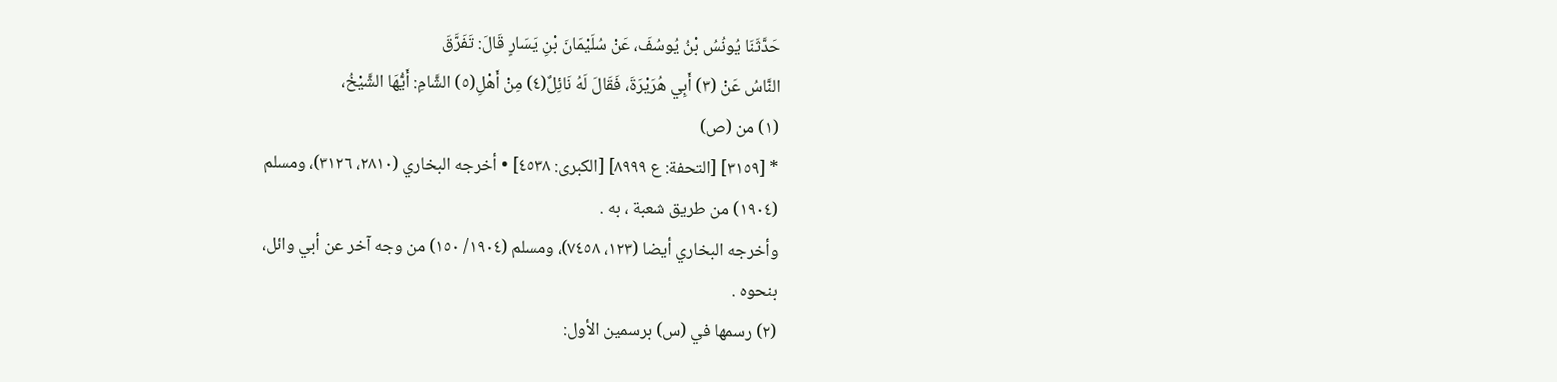حَدَّثَنَا يُونُسُ بْنُ يُوسُفَ، عَنْ سُلَيْمَانَ بْنِ يَسَارٍ قَالَ: تَفَرَّقَ
النَّاسُ عَنْ (٣) أَبِي هُرَيْرَةَ، فَقَالَ لَهُ نَائِلٌ(٤) مِنْ أَهْلِ(٥) الشَّامِ: أَيُّهَا الشَّيْخُ،
(١) من (ص)
* [٣١٥٩] [التحفة: ع ٨٩٩٩] [الكبرى: ٤٥٣٨] • أخرجه البخاري (٢٨١٠، ٣١٢٦)، ومسلم
(١٩٠٤) من طريق شعبة ، به .
وأخرجه البخاري أيضا (١٢٣، ٧٤٥٨)، ومسلم (١٩٠٤/ ١٥٠) من وجه آخر عن أبي وائل،
بنحوه .
(٢) رسمها في (س) برسمين الأول: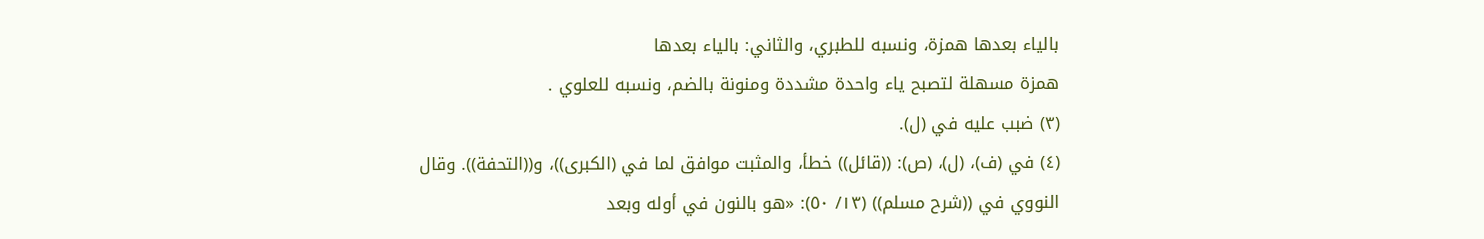بالياء بعدها همزة، ونسبه للطبري، والثاني: بالياء بعدها
همزة مسهلة لتصبح ياء واحدة مشددة ومنونة بالضم، ونسبه للعلوي .
(٣) ضبب عليه في (ل).
(٤) في (ف)، (ل)، (ص): ((قائل)) خطأ، والمثبت موافق لما في (الكبرى))، و((التحفة)). وقال
النووي في ((شرح مسلم)) (١٣/ ٥٠): «هو بالنون في أوله وبعد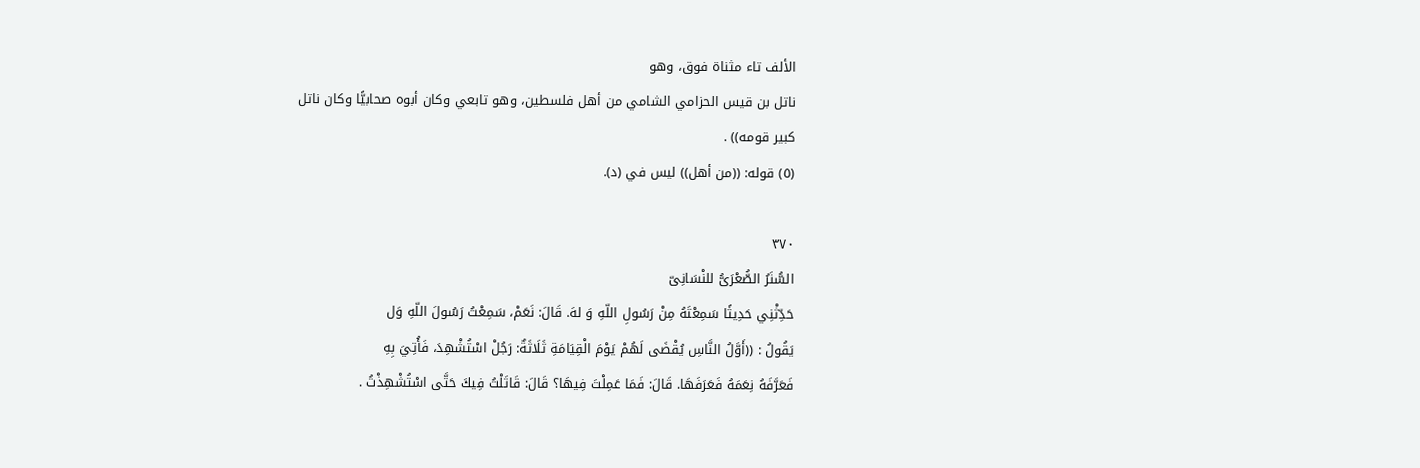الألف تاء مثناة فوق، وهو
ناتل بن قيس الحزامي الشامي من أهل فلسطين، وهو تابعي وكان أبوه صحابيًّا وكان ناتل
کبیر قومه)) .
(٥) قوله: ((من أهل)) ليس في (د).

٣٧٠
السُّنَرُ الصُّعْرَىُّ للنْسَانِىّ
حَدِّثْنِي حَدِيثًا سَمِعْتَهُ مِنْ رَسُولِ اللّهِ وَ لهَ. قَالَ: نَعَمْ، سَمِعْتُ رَسُولَ اللّهِ وَل
يَقُولُ : ((أَوَّلُ النَّاسِ يُقْضَى لَهُمْ يَوْمَ الْقِيَامَةِ ثَلَاثَةٌ: رَجُلْ اسْتُشْهِدَ، فَأُتِيَ بِهِ
فَعَرَّفَهُ نِعَمَهُ فَعَرَفَهَا. قَالَ: فَمَا عَمِلْتَ فِيهَا؟ قَالَ: قَاتَلْتُ فِيكَ حَتَّى اسْتُشْهِذْتُ .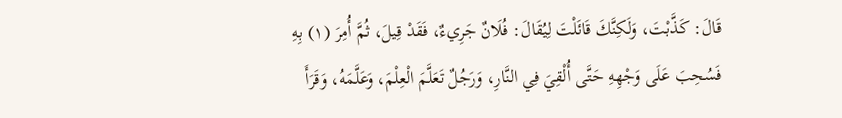قَالَ: كَذَّبْتَ، وَلَكِنَّكَ قَائَلْتَ لِيُقَالَ: فُلَانٌ جَرِيءٌ، فَقَدْ قِيلَ، ثُمَّ أُمِرَ (١) بِهِ
فَسُحِبَ عَلَى وَجْهِهِ حَتَّى أُلْقِيَ فِي النَّارِ، وَرَجُلٌ تَعَلَّمَ الْعِلْمَ، وَعَلَّمَهُ، وَقَرَأَ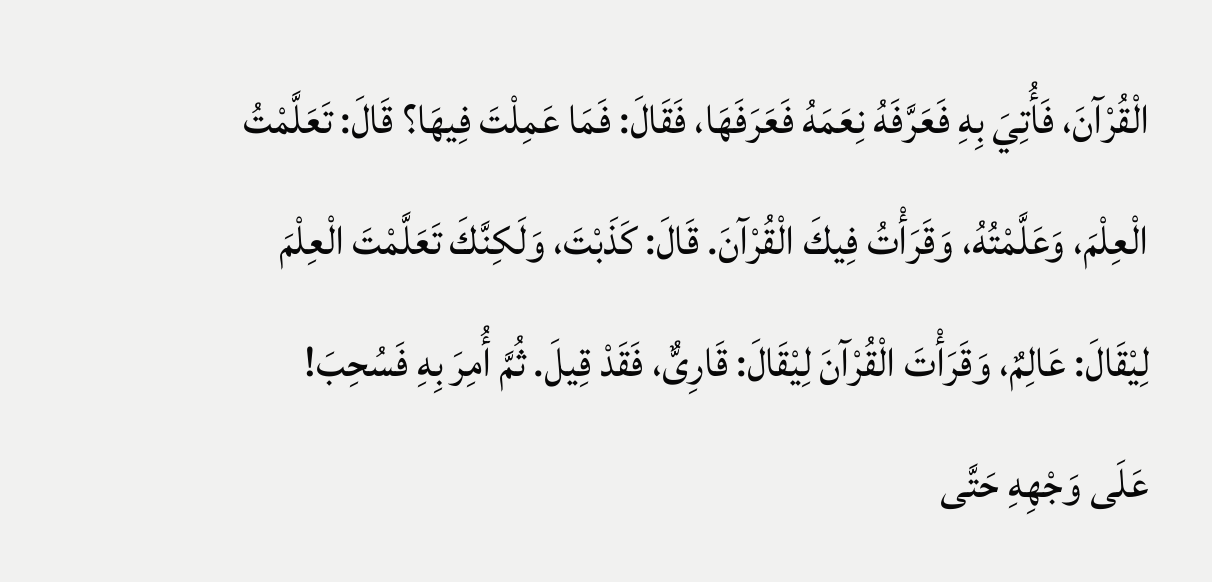الْقُرْآنَ، فَأُتِيَ بِهِ فَعَرَّفَهُ نِعَمَهُ فَعَرَفَهَا، فَقَالَ: فَمَا عَمِلْتَ فِيهَا؟ قَالَ: تَعَلَّمْتُ
الْعِلْمَ، وَعَلَّمْتُهُ، وَقَرَأْتُ فِيكَ الْقُرْآنَ. قَالَ: كَذَبْتَ، وَلَكِنَّكَ تَعَلَّمْتَ الْعِلْمَ
لِيْقَالَ: عَالِمٌ، وَقَرَأْتَ الْقُرْآنَ لِيْقَالَ: قَارِىٌّ، فَقَدْ قِيلَ. ثُمَّ أُمِرَ بِهِ فَسُحِبَ!
عَلَى وَجْهِهِ حَتَّى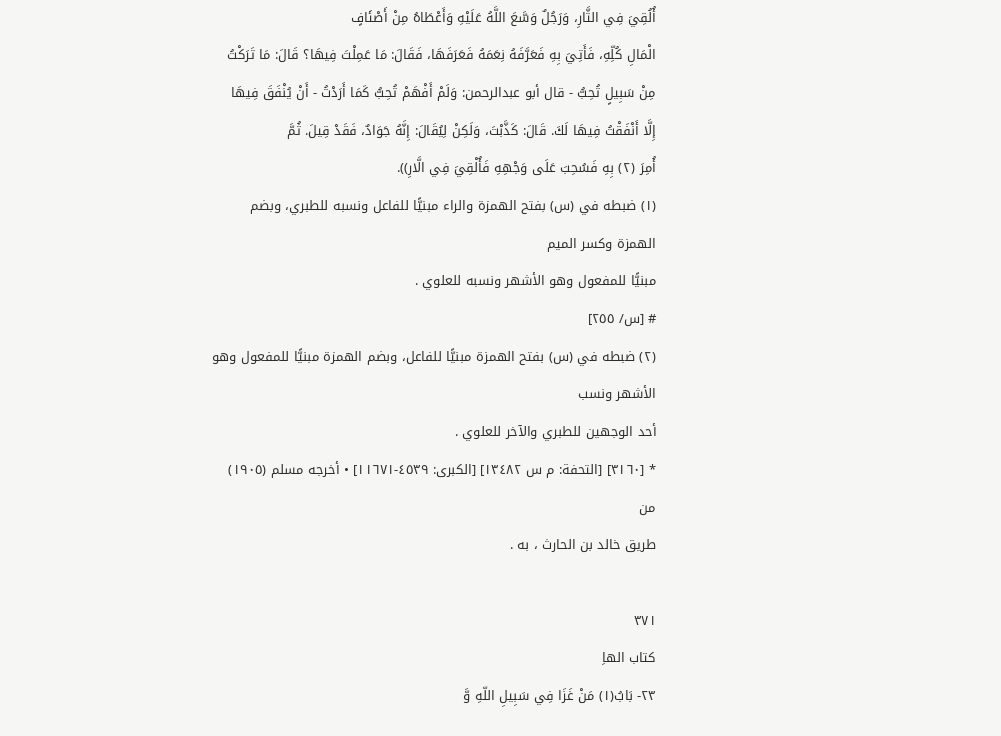أُلُقِيَ فِي الثَّارِ، وَرَجُلٌ وَسَّعَ اللَّهُ عَلَيْهِ وَأَعْطَاهُ مِنْ أَصْئَافٍ
الْمَالِ كُلِّهِ، فَأَتِيَ بِهِ فَعَرَّفَهُ نِعَمَهُ فَعَرَفَهَا، فَقَالَ: مَا عَمِلْتَ فِيهَا؟ قَالَ: مَا تَرَكْتُ
مِنْ سَبِيلٍ تُحِبُّ - قال أبو عبدالرحمن: وَلَمْ أَفْهَمْ تُحِبُّ كَمَا أَرَدْتُ - أَنْ يُنْفَقَ فِيهَا
إِلَّا أَنْفَقْتُ فِيهَا لَكَ. قَالَ: كَذَّبْتَ، وَلَكِنْ لِيُقَالَ: إِنَّهُ جَوَادٌ، فَقَدْ قِيلَ. ثُمَّ
أُمِرَ (٢) بِهِ فَسُحِبَ عَلَى وَجْهِهِ فَأُلْقِيَ فِي الَّارِ)).
(١) ضبطه في (س) بفتح الهمزة والراء مبنيًّا للفاعل ونسبه للطبري، وبضم الهمزة وكسر الميم
مبنيًّا للمفعول وهو الأشهر ونسبه للعلوي .
# [س/ ٢٥٥]
(٢) ضبطه في (س) بفتح الهمزة مبنيًّا للفاعل، وبضم الهمزة مبنيًّا للمفعول وهو الأشهر ونسب
أحد الوجهين للطبري والآخر للعلوي .
* [٣١٦٠] [التحفة: م س ١٣٤٨٢] [الكبرى: ٤٥٣٩-١١٦٧١] • أخرجه مسلم (١٩٠٥) من
طريق خالد بن الحارث ، به .

٣٧١
كتاب الهاِ
٢٣- بَابُ(١) مَنْ غَزَا فِي سَبِيلِ اللّهِ وَّ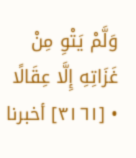وَلَّمْ يَتْوِ مِنْ غَزَاتِهِ إِلَّا عِقَالًا
• [٣١٦١] أخبرنا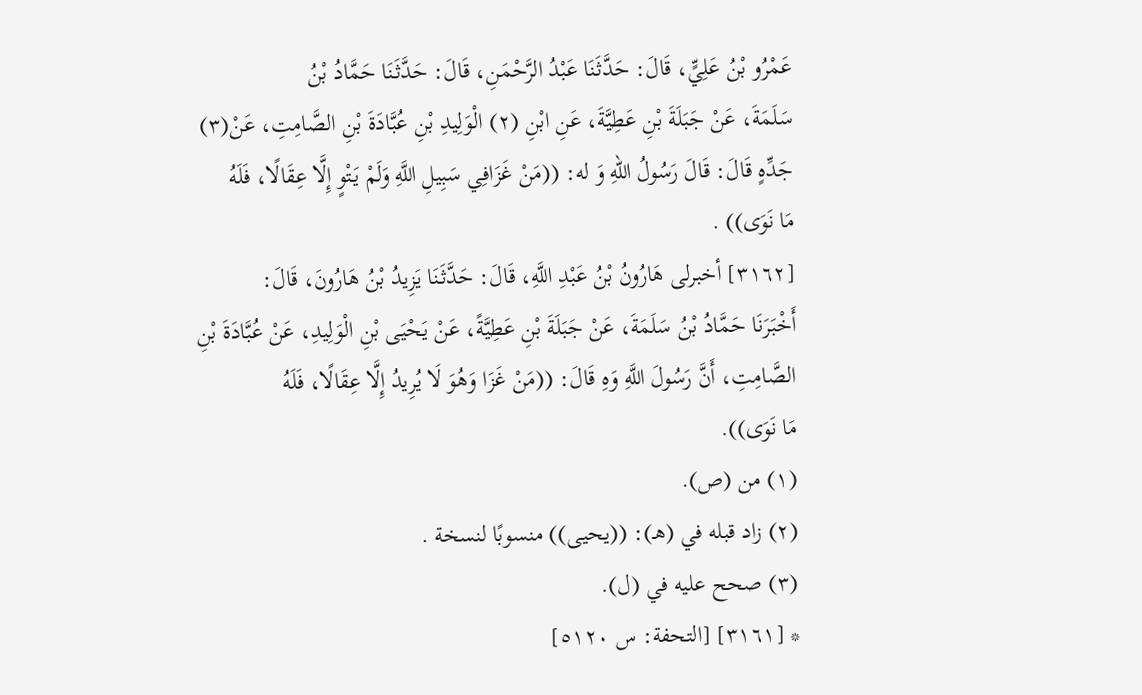عَمْرُو بْنُ عَلِيٍّ، قَالَ: حَدَّثَنَا عَبْدُ الرَّحْمَنِ، قَالَ: حَدَّثَنَا حَمَّادُ بْنُ
سَلَمَةَ، عَنْ جَبَلَةَ بْنِ عَطِيَّةَ، عَنِ ابْنِ (٢) الْوَلِيدِ بْنِ عُبَّادَةَ بْنِ الصَّامِتِ، عَنْ(٣)
جَدِّهٍ قَالَ: قَالَ رَسُولُ اللّهِ وَ له: ((مَنْ غَزَافِي سَبِيلِ اللَّهِ وَلَمْ يَتْوٍ إِلَّا عِقَالًا، فَلَهُ
مَا نَوَى)) .
[٣١٦٢] أخبرلى هَارُونُ بْنُ عَبْدِ اللَّهِ، قَالَ: حَدَّثَنَا يَزِيدُ بْنُ هَارُونَ، قَالَ:
أَخْبَرَنَا حَمَّادُ بْنُ سَلَمَةَ، عَنْ جَبَلَةَ بْنِ عَطِيَّةً، عَنْ يَحْيَى بْنِ الْوَلِيدِ، عَنْ عُبَّادَةَ بْنِ
الصَّامِتِ، أَنَّ رَسُولَ اللَّهِ وَهِ قَالَ: ((مَنْ غَزَا وَهُوَ لَا يُرِيدُ إِلَّا عِقَالًا، فَلَهُ
مَا نَوَى)).
(١) من (ص).
(٢) زاد قبله في (هـ): ((يحيى)) منسوبًا لنسخة .
(٣) صحح عليه في (ل).
* [٣١٦١] [التحفة: س ٥١٢٠]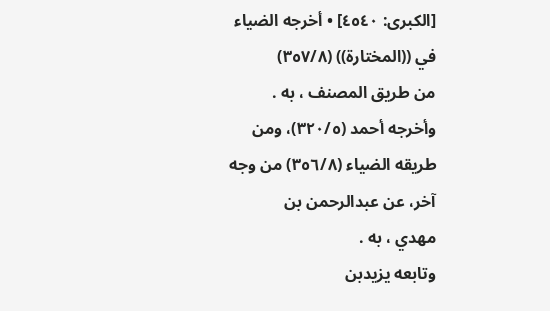[الكبرى: ٤٥٤٠] • أخرجه الضياء في ((المختارة)) (٣٥٧/٨)
من طريق المصنف ، به .
وأخرجه أحمد (٣٢٠/٥)، ومن طريقه الضياء (٣٥٦/٨) من وجه آخر، عن عبدالرحمن بن
مهدي ، به .
وتابعه يزيدبن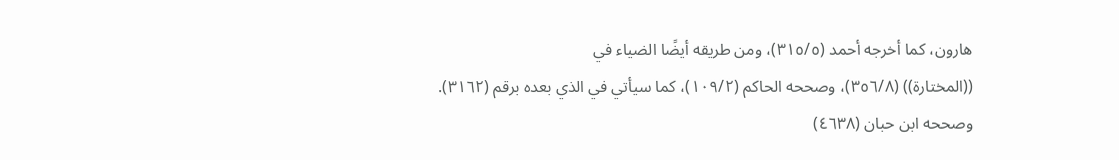هارون، كما أخرجه أحمد (٣١٥/٥)، ومن طريقه أيضًا الضياء في
((المختارة)) (٣٥٦/٨)، وصححه الحاكم (١٠٩/٢)، كما سيأتي في الذي بعده برقم (٣١٦٢).
وصححه ابن حبان (٤٦٣٨)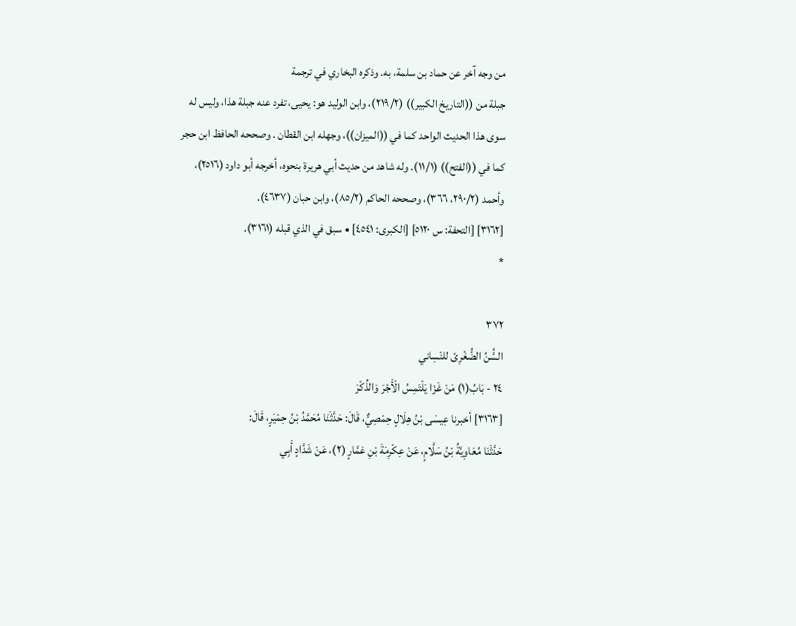من وجه آخر عن حماد بن سلمة، به. وذكره البخاري في ترجمة
جبلة من ((التاريخ الكبير)) (٢١٩/٢)، وابن الوليد هو: يحيى، تفرد عنه جبلة هذا، وليس له
سوى هذا الحديث الواحد كما في ((الميزان))، وجهله ابن القطان . وصححه الحافظ ابن حجر
كما في ((الفتح)) (١١/١). وله شاهد من حديث أبي هريرة بنحوه، أخرجه أبو داود (٢٥١٦)،
وأحمد (٢٩٠/٢، ٣٦٦)، وصححه الحاكم (٨٥/٢)، وابن حبان (٤٦٣٧).
[٣١٦٢] [التحفة: س ٥١٢٠] [الكبرى: ٤٥٤١] • سبق في الذي قبله (٣١٦١).
*

٣٧٢
السَُّنُ الضُّغْرِىّ للنْسِاني
٢٤ - بَابُ(١) مَنْ غَزَا يَلْتَمِسُ الْأَجْرَ وَالذِّكْرَ
[٣١٦٣] أخبرنا عِيسَى بْنُ هِلَالٍ حِمْصِيٌّ، قَالَ: حَدَّثَنَا مُحَمَّدُ بْنُ حِمْيَرٍ، قَالَ:
حَدَّثَنَا مُعَاوِيَّةُ بْنُ سَلَّامٍ، عَنْ عِكْرِمَةَ بْنِ عَمَّارٍ (٢)، عَنْ شَدَّادٍ أَبِي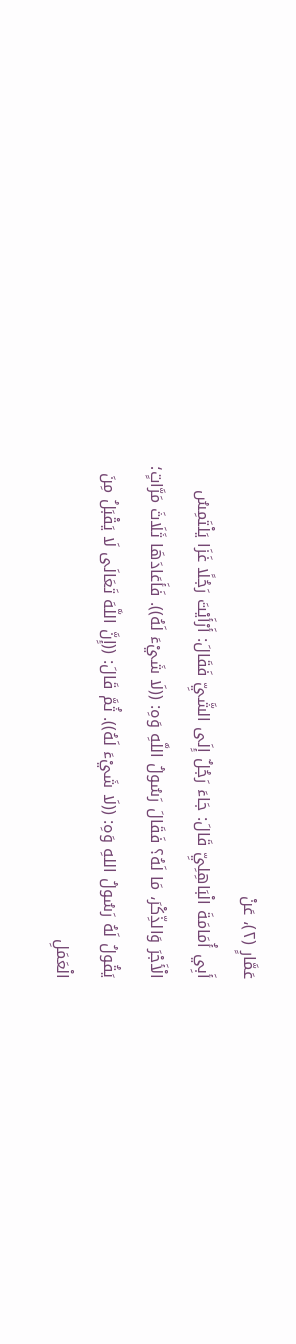عَمَّارٍ (٢)، عَنْ
أَبِي أُمَامَةَ الْبَاهِلِيِّ قَالَ: جَاءَ رَجُلٌ إِلَى الشَّيِّ فَقَالَ: أَرْأَيْتَ رَجُلًا غَزَا يَلْتَمِسُ
الْأَجْرَ وَالذِّكْرَ، مَا لَهُ؟ فَقَالَ رَسُولُ اللَّهِ وَهِ: ((لَا شَيْءَ لَهُ)). فَأَعَادَهَا ثَلَاثَ مَرَّاتٍ؛
يَقُولُ لَهُ رَسُولُ اللهِ وَهِ: ((لَا شَيْءَ لَهُ)). ثُمَّ قَالَ: ((إِنَّ اللَّهَ تَعَالَى لَا يَقْبَلُ مِنَ
الْعَمَلِ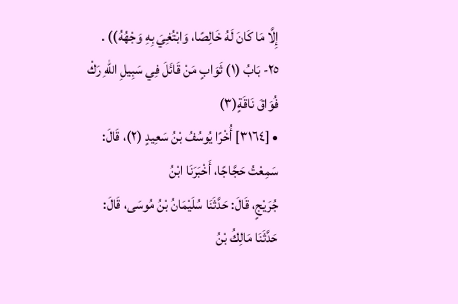إِلَّا مَا كَانَ لَهُ خَالِصًا، وَابْتُغِيَ بِهِ وَجْهُهُ)) .
٢٥- بَابُ (١) ثَوَابٍ مَنْ قَائَلَ فِي سَبِيلِ اللّهِ رَكْ فُوَاقَ نَاقَةٍ(٣)
• [٣١٦٤] أُخْرًا يُوسُفُ بْنُ سَعِيدٍ (٢)، قَالَ: سَمِعْتُ حَجَّاجًا، أَخْبَرَنَا ابْنُ
جُرَيْجٍ، قَالَ: حَدَّثَنَا سُلَيْمَانُ بْنُ مُوسَى، قَالَ: حَدَّثَنَا مَالِكُ بْنُ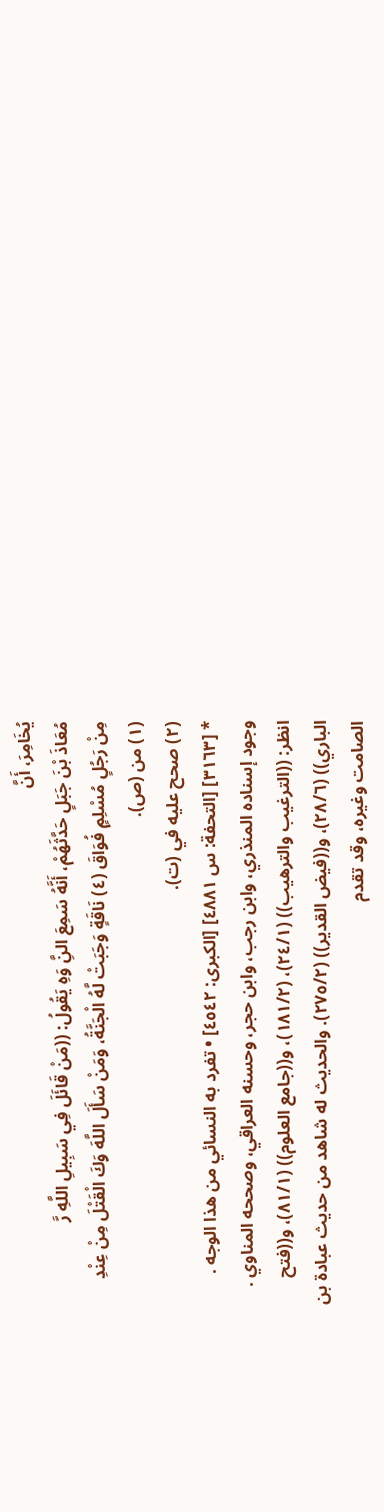يُخَامِرَ، أَنَّ
مُعَاذَ بْنَ جَبَلٍ حَدَّثَهُمْ، أَنَّهُ سَمِعَ النَِّ وَهِ يَقُولُ: ((مَنْ قَائَلَ فِي سَبِيلِ اللَّهِ رَّ
مِنْ رَجُلٍ مُسْلِمٍ فُوَاقَ (٤) نَاقَةٍ وَجَبَتْ لَّهُ الْجَنَّةُ، وَمَنْ سَأَلَ اللَّهَ وَكَ الْقَتْلَ مِنْ عِنْدِ
(١) من (ص).
(٢) صحح عليه في (ت).
* [٣١٦٣] [التحفة: س ٤٨٨١] [الكبرى: ٤٥٤٢] • تفرد به النسائي من هذا الوجه .
وجود إسناده المنذري، وابن رجب، وابن حجر، وحسنه العراقي، وصححه المناوي .
انظر: ((الترغيب والترهيب)) (٢٤/١)، (١٨١/٢)، و((جامع العلوم)) (٨١/١)، و((فتح
الباري)) (٢٨/٦)، و((فيض القدير)) (٢٧٥/٢). والحديث له شاهد من حديث عبادة بن
الصامت وغيره، وقد تقدم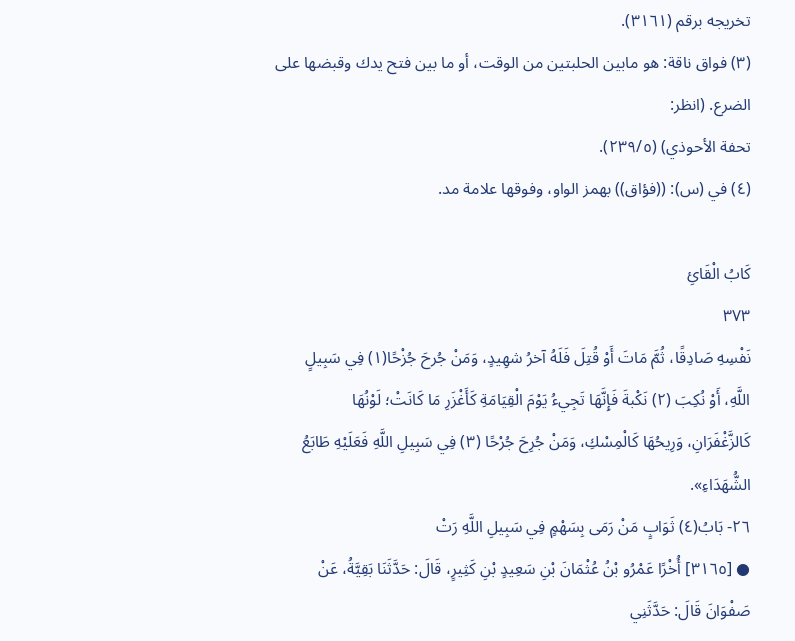تخريجه برقم (٣١٦١).
(٣) فواق ناقة: هو مابين الحلبتين من الوقت، أو ما بين فتح يدك وقبضها على الضرع. (انظر:
تحفة الأحوذي) (٢٣٩/٥).
(٤) في (س): ((فؤاق)) بهمز الواو، وفوقها علامة مد.

كَابُ الْقَائِ
٣٧٣
نَفْسِهِ صَادِقًا، ثُمَّ مَاتَ أَوْ قُتِلَ فَلَهُ آخرُ شهِیدٍ، وَمَنْ جُرحَ جُزْحًا(١) فِي سَبِيلٍ
اللَّهِ، أَوْ نُكِبَ (٢) نَكْبةَ فَإِنَّهَا تَجِيءُ يَوْمَ الْقِيَامَةِ كَأَغْزَرِ مَا كَانَتْ؛ لَوْنُهَا
كَالزَّغْفَرَانِ، وَرِيحُهَا كَالْمِسْكِ، وَمَنْ جُرِحَ جُرْحًا (٣) فِي سَبِيلِ اللَّهِ فَعَلَيْهِ طَابَعُ
الشُّهَدَاءِ».
٢٦- بَابُ(٤) ثَوَابٍ مَنْ رَمَى بِسَهْمٍ فِي سَبِيلِ اللَّهِ رَتْ
● [٣١٦٥] أُخْرًا عَمْرُو بْنُ عُثْمَانَ بْنِ سَعِيدٍ بْنِ كَثِيرٍ، قَالَ: حَدَّثَنَا بَقِيَّةُ، عَنْ
صَفْوَانَ قَالَ: حَدَّثَنِي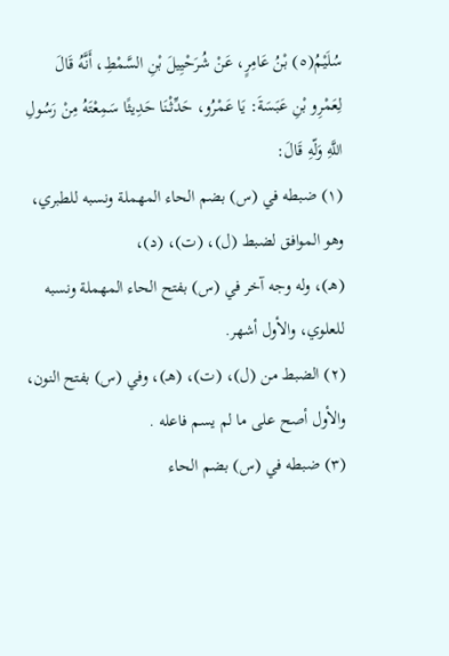سُلَيْمُ(٥) بْنُ عَامِرٍ، عَنْ شُرَحْيِيلَ بْنِ السَّمْطِ، أَنَّهُ قَالَ
لِعَمْرِو بْنِ عَبَسَةَ: يَا عَمْرُو، حَدِّثْنَا حَدِيثًا سَمِعْتَهُ مِنْ رَسُولِ اللَّهِ وَلّهِ قَالَ:
(١) ضبطه في (س) بضم الحاء المهملة ونسبه للطبري، وهو الموافق لضبط (ل)، (ت)، (د)،
(هـ)، وله وجه آخر في (س) بفتح الحاء المهملة ونسبه للعلوي، والأول أشهر.
(٢) الضبط من (ل)، (ت)، (هـ)، وفي (س) بفتح النون، والأول أصح على ما لم يسم فاعله .
(٣) ضبطه في (س) بضم الحاء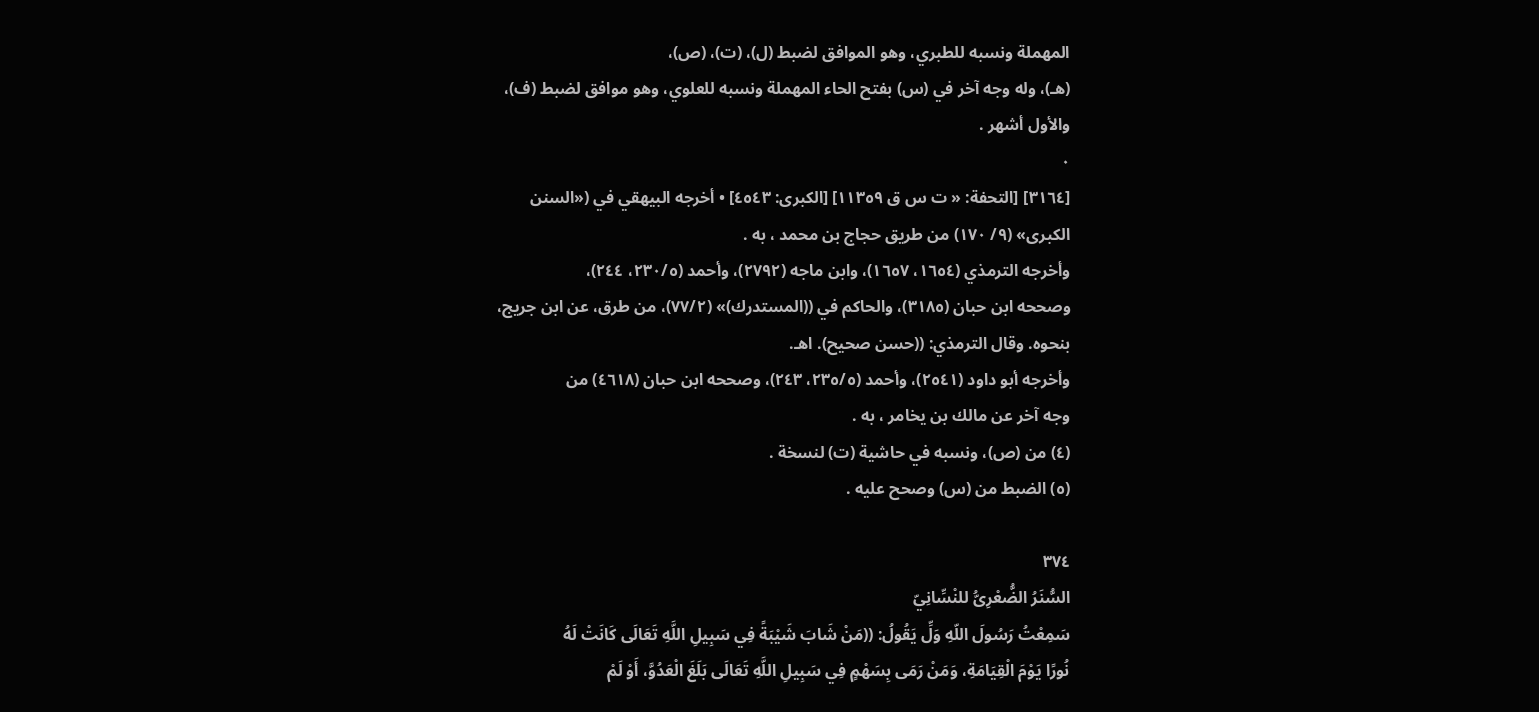المهملة ونسبه للطبري، وهو الموافق لضبط (ل)، (ت)، (ص)،
(هـ)، وله وجه آخر في (س) بفتح الحاء المهملة ونسبه للعلوي، وهو موافق لضبط (ف)،
والأول أشهر .
٠
[٣١٦٤] [التحفة: « ت س ق ١١٣٥٩] [الكبرى: ٤٥٤٣] • أخرجه البيهقي في («السنن
الكبرى» (٩/ ١٧٠) من طريق حجاج بن محمد ، به .
وأخرجه الترمذي (١٦٥٤، ١٦٥٧)، وابن ماجه (٢٧٩٢)، وأحمد (٢٣٠/٥، ٢٤٤)،
وصححه ابن حبان (٣١٨٥)، والحاكم في ((المستدرك)» (٧٧/٢)، من طرق، عن ابن جريج،
بنحوه. وقال الترمذي: ((حسن صحيح). اهـ.
وأخرجه أبو داود (٢٥٤١)، وأحمد (٢٣٥/٥، ٢٤٣)، وصححه ابن حبان (٤٦١٨) من
وجه آخر عن مالك بن يخامر ، به .
(٤) من (ص)، ونسبه في حاشية (ت) لنسخة .
(٥) الضبط من (س) وصحح عليه .

٣٧٤
السُّنَرُ الضُّعْرِىُّ للنْسِّانِيّ
سَمِعْتُ رَسُولَ اللّهِ وَلِّ يَقُولُ: ((مَنْ شَابَ شَيْبَةً فِي سَبِيلِ اللَّهِ تَعَالَى كَانَتْ لَهُ
نُورًا يَوْمَ الْقِيَامَةِ، وَمَنْ رَمَى بِسَهْمٍ فِي سَبِيلِ اللَّهِ تَعَالَى بَلَغَ الْعَدُوَّ، أَوْ لَمْ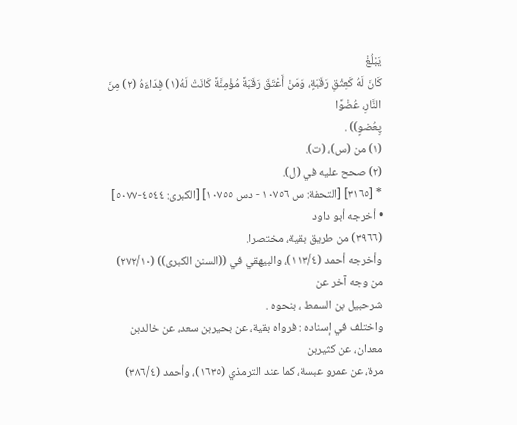يَبْلُغْ
كَانَ لَهُ كَعِثْقِ رَقَبَةٍ، وَمَنْ أَعْتَقَ رَقَبَةً مُؤْمِنَّةً كَانَتْ لَهُ(١) فِدَاءَهُ (٢) مِنَ النَّارِ، عُضْوًا
پِعُضوٍ)) .
(١) من (س)، (ت).
(٢) صحح عليه في (ل).
* [٣١٦٥] [التحفة: س ١٠٧٥٦ - دس ١٠٧٥٥] [الكبرى: ٤٥٤٤-٥٠٧٧] • أخرجه أبو داود
(٣٩٦٦) من طريق بقية، مختصرا.
وأخرجه أحمد (١١٣/٤)، والبيهقي في ((السنن الكبرى)) (٢٧٢/١٠) من وجه آخر عن
شرحبيل بن السمط ، بنحوه .
واختلف في إسناده : فرواه بقية، عن بحيربن سعد، عن خالدبن معدان، عن كثيربن
مرة، عن عمرو عبسة، كما عند الترمذي (١٦٣٥)، وأحمد (٣٨٦/٤)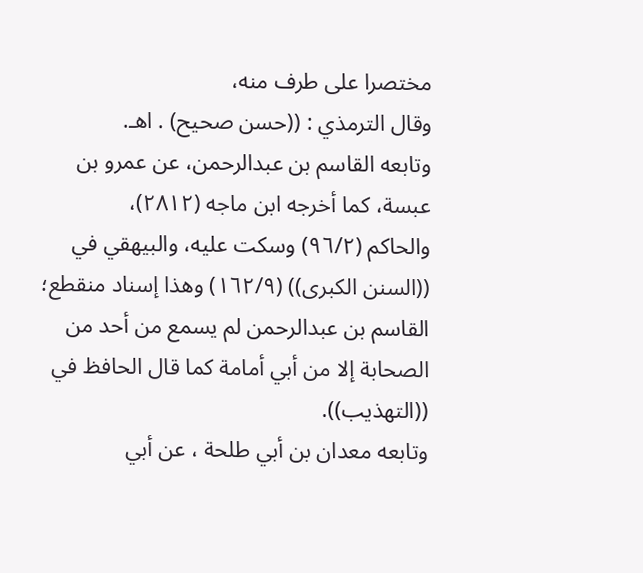مختصرا على طرف منه،
وقال الترمذي : ((حسن صحيح) . اهـ.
وتابعه القاسم بن عبدالرحمن، عن عمرو بن عبسة، كما أخرجه ابن ماجه (٢٨١٢)،
والحاكم (٩٦/٢) وسكت عليه، والبيهقي في ((السنن الكبرى)) (١٦٢/٩) وهذا إسناد منقطع؛
القاسم بن عبدالرحمن لم يسمع من أحد من الصحابة إلا من أبي أمامة كما قال الحافظ في ((التهذيب)).
وتابعه معدان بن أبي طلحة ، عن أبي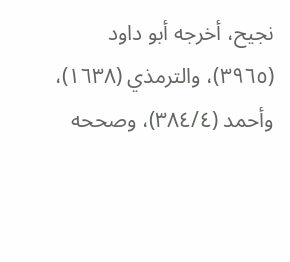نجيح، أخرجه أبو داود (٣٩٦٥)، والترمذي (١٦٣٨)،
وأحمد (٣٨٤/٤)، وصححه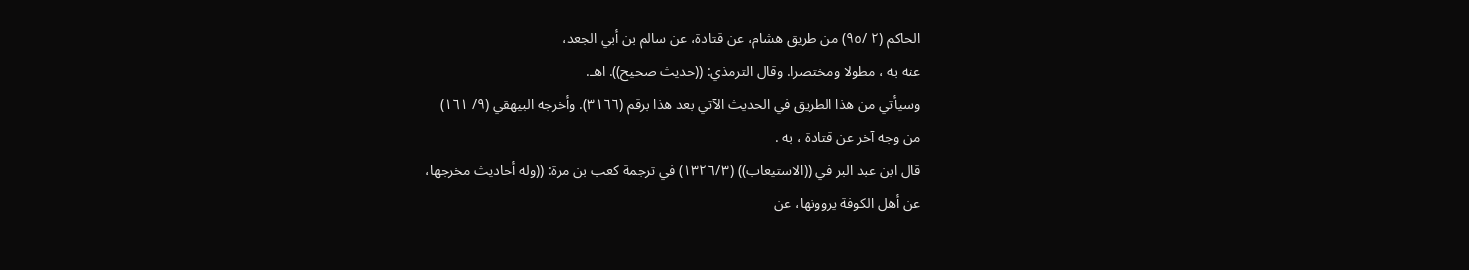الحاكم (٢ /٩٥) من طريق هشام، عن قتادة، عن سالم بن أبي الجعد،
عنه به ، مطولا ومختصرا. وقال الترمذي: ((حديث صحيح)). اهـ.
وسيأتي من هذا الطريق في الحديث الآتي بعد هذا برقم (٣١٦٦). وأخرجه البيهقي (٩/ ١٦١)
من وجه آخر عن قتادة ، به .
قال ابن عبد البر في ((الاستيعاب)) (١٣٢٦/٣) في ترجمة كعب بن مرة: ((وله أحاديث مخرجها،
عن أهل الكوفة يروونها، عن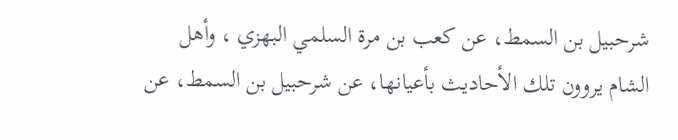شرحبيل بن السمط، عن كعب بن مرة السلمي البهزي ، وأهل
الشام يروون تلك الأحاديث بأعيانها، عن شرحبيل بن السمط، عن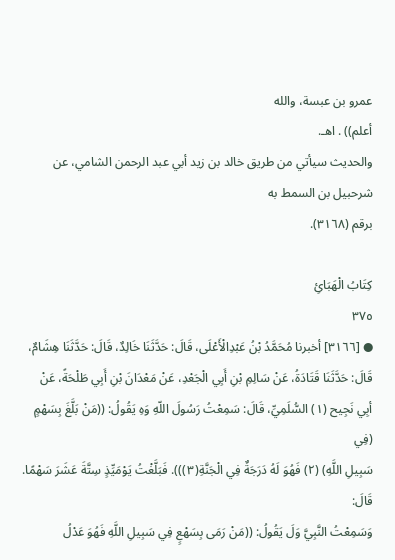عمرو بن عبسة، والله
أعلم)) . اهـ.
والحديث سيأتي من طريق خالد بن زيد أبي عبد الرحمن الشامي، عن شرحبيل بن السمط به
برقم (٣١٦٨).

كِتَابُ الْهَبَائِ
٣٧٥
● [٣١٦٦] أخبرنا مُحَمَّدُ بْنُ عَبْدِالْأَعْلَى، قَالَ: حَدَّثَنَا خَالِدٌ، قَالَ: حَدَّثَنَا هِشَامٌ،
قَالَ: حَدَّثَنَا قَتَادَةُ، عَنْ سَالِمِ بْنِ أَبِي الْجَعْدِ، عَنْ مَعْدَانَ بْنِ أَبِي طَلْحَةً، عَنْ
أبِي نَجِيح (١) السُّلَمِيِّ، قَالَ: سَمِعْتُ رَسُولَ اللّهِ وَهِ يَقُولُ: ((مَنْ بَلَّغَ بِسَهْمٍ (فِي
سَبِيلِ اللَّهِ) (٢) فَهُوَ لَهُ دَرَجَةٌ فِي الْجَنَّةِ(٣))). فَبَلَّغْتُ يَوْمَيِّذٍ سِتَّةَ عَشَرَ سَهْمًا. قَالَ:
وَسَمِعْتُ النَّبِيَّ وَلَ يَقُولُ: ((مَنْ رَمَى بِسَهْعٍ فِي سَبِيلِ اللَّهِ فَهُوَ عَدْلُ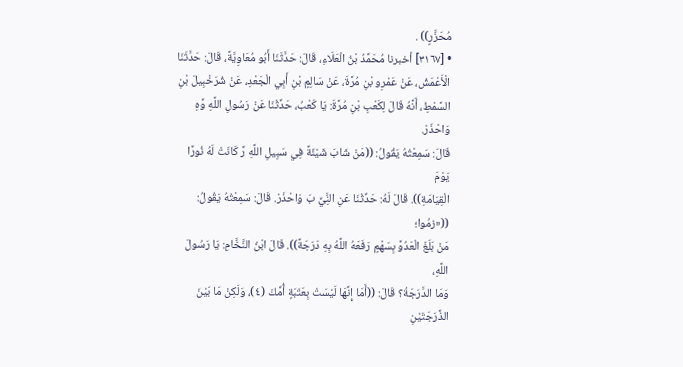مُحَزَّرٍ)) .
• [٣١٦٧] أخبرنا مُحَمَّدُ بْنُ الْعَلَاءِ، قَالَ: حَدَّثَنَا أَبُو مُعَاوِيَّةً، قَالَ: حَدَّثَنَا
الْأَعْمَشُ، عَنْ عَمْرِو بْنِ مُرَّةَ، عَنْ سَالِمٍ بْنِ أَبِي الْجَعْدِ، عَنْ شُرَخْبِيلَ بْنِ
السَّمْطِ، أَنَّهُ قَالَ لِكَعْبِ بْنِ مُرَّةَ: يَا كَعْبُ، حَدِّثْنَا عَنْ رَسُولِ اللَّهِ وَّهِ وَاحْذَرْ.
قَالَ: سَمِعْتُهُ يَقُولُ: ((مَنْ شَابَ شَيْئَةً فِي سَبِيلِ اللَّهِ رَّ كَانَتْ لَهُ نُورًا يَوْمَ
الْقِيَامَةِ)). قَالَ لَهُ: حَدِّثْنَا عَنِ النَِّيِّ بَ وَاحْذَرْ. قَالَ: سَمِعْتُهُ يَقُولُ: ((«زمُوا؛
مَنْ بَلَغَ الْعَدُوَّ بِسَهْمٍ رَفَعَهُ اللَّهُ بِهِ دَرَجَةً)). قَالَ ابْنُ النَّخَّامِ: يَا رَسُولَ اللَّهِ،
وَمَا الدَّرَجَةُ؟ قَالَ: ((أَمَا إِنَّهَا لَيْسَتْ بِعَتَبَةٍ أُمِّكَ (٤)، وَلَكِنْ مَا بَيْنَ الذَّرَجَتَيْنِ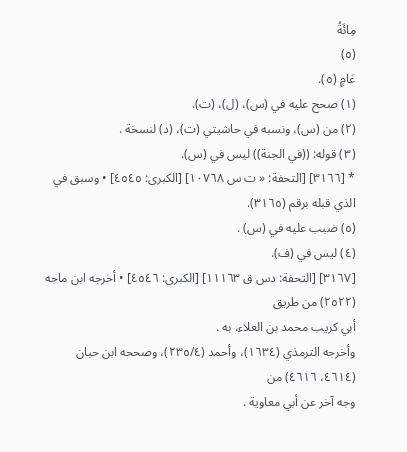مِائَةُ
(٥)
عَامٍ (٥).
(١) صحح عليه في (س)، (ل)، (ت).
(٢) من (س)، ونسبه في حاشيتي (ت)، (د) لنسخة .
(٣) قوله: ((في الجنة)) ليس في (س).
* [٣١٦٦] [التحفة: « ت س ١٠٧٦٨] [الكبرى: ٤٥٤٥] • وسبق في الذي قبله برقم (٣١٦٥).
(٥) ضبب عليه في (س) .
(٤) ليس في (ف).
[٣١٦٧] [التحفة: دس ق ١١١٦٣] [الكبرى: ٤٥٤٦] • أخرجه ابن ماجه (٢٥٢٢) من طريق
أبي کریب محمد بن العلاء، به .
وأخرجه الترمذي (١٦٣٤)، وأحمد (٢٣٥/٤)، وصححه ابن حبان (٤٦١٤، ٤٦١٦) من
وجه آخر عن أبي معاوية .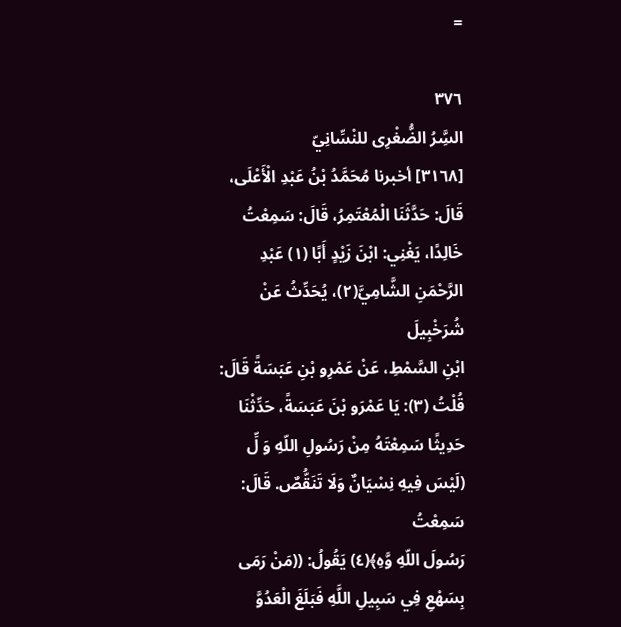=

٣٧٦
السَِّرُ الضُّغْرِى للنْسِّانِيّ
[٣١٦٨] أخبرنا مُحَمَّدُ بْنُ عَبْدِ الْأَعْلَى، قَالَ: حَدَّثَنَا الْمُعْتَمِرُ، قَالَ: سَمِعْتُ
خَالِدًا، يَغْنِي: ابْنَ زَيْدٍ أَبًا (١) عَبْدِ الرَّحْمَنِ الشَّامِيَّ(٢)، يُحَدِّثُ عَنْ شُرَخْبِيلَ
ابْنِ السَّمْطِ، عَنْ عَمْرِو بْنِ عَبَسَةً قَالَ: قُلْتُ (٣): يَا عَمْرَو بْنَ عَبَسَةً، حَدِّثْنَا
حَدِيثًا سَمِعْتَهُ مِنْ رَسُولِ اللّهِ وَ لِّ (لَيْسَ فِيهِ نِسْيَانٌ وَلَا تَنَقُّصٌ. قَالَ: سَمِعْتُ
رَسُولَ اللّهِ وَّهِ﴾(٤) يَقُولُ: ((مَنْ رَمَى بِسَهْعِ فِي سَبِيلِ اللَّهِ فَبَلَغَ الْعَدُوَّ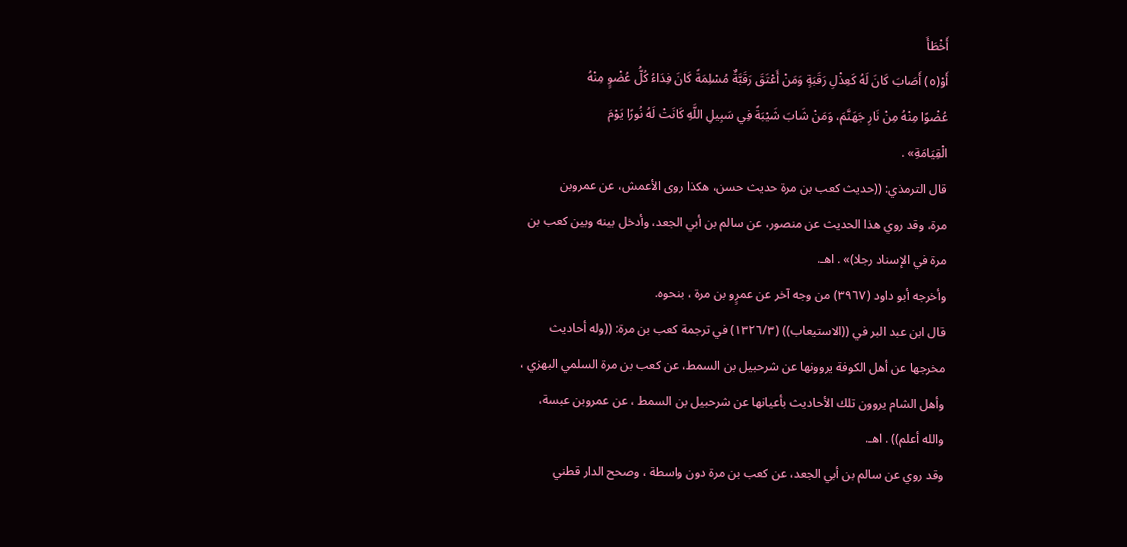أَخْطَأَ
أَوْ(٥) أَصَابَ كَانَ لَهُ كَعِذْلِ رَقَبَةٍ وَمَنْ أَعْتَقَ رَقَبَّةٌ مُسْلِمَةً كَانَ فِدَاءُ كُلُّ عُضْوٍ مِنْهُ
عُضْوًا مِنْهُ مِنْ نَارِ جَهَنَّمَ، وَمَنْ شَابَ شَيْبَةً فِي سَبِيلِ اللَّهِ كَانَتْ لَهُ نُورًا يَوْمَ
الْقِيَامَةِ» .
قال الترمذي: ((حديث كعب بن مرة حديث حسن، هكذا روى الأعمش، عن عمروبن
مرة، وقد روي هذا الحديث عن منصور، عن سالم بن أبي الجعد، وأدخل بينه وبين كعب بن
مرة في الإسناد رجلا)» . اهـ.
وأخرجه أبو داود (٣٩٦٧) من وجه آخر عن عمرٍو بن مرة ، بنحوه.
قال ابن عبد البر في ((الاستيعاب)) (١٣٢٦/٣) في ترجمة كعب بن مرة: ((وله أحاديث
مخرجها عن أهل الكوفة يروونها عن شرحبيل بن السمط، عن كعب بن مرة السلمي البهزي ،
وأهل الشام يروون تلك الأحاديث بأعيانها عن شرحبيل بن السمط ، عن عمروبن عبسة،
والله أعلم)) . اهـ.
وقد روي عن سالم بن أبي الجعد، عن كعب بن مرة دون واسطة ، وصحح الدار قطني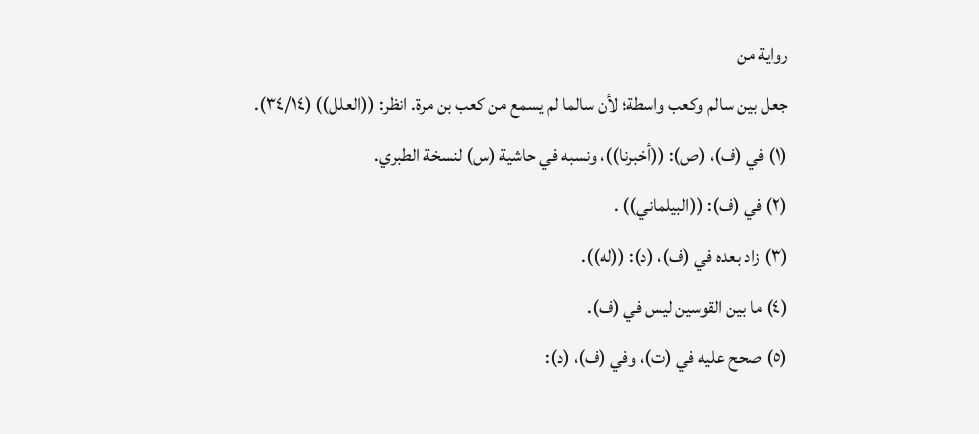رواية من
جعل بين سالم وكعب واسطة؛ لأن سالما لم يسمع من كعب بن مرة. انظر: ((العلل)) (٣٤/١٤).
(١) في (ف)، (ص): ((أخبرنا))، ونسبه في حاشية (س) لنسخة الطبري.
(٢) في (ف): ((البيلماني)) .
(٣) زاد بعده في (ف)، (د): ((له)).
(٤) ما بين القوسين ليس في (ف).
(٥) صحح عليه في (ت)، وفي (ف)، (د):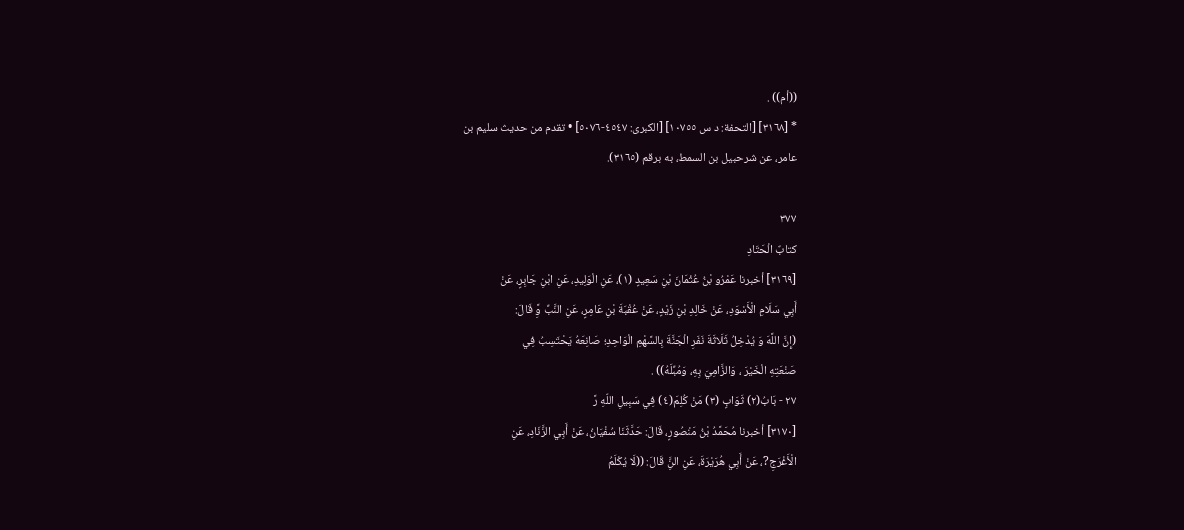((أم)) .
* [٣١٦٨] [التحفة: د س ١٠٧٥٥] [الكبرى: ٤٥٤٧-٥٠٧٦] • تقدم من حديث سليم بن
عامر، عن شرحبيل بن السمط، به برقم (٣١٦٥).

٣٧٧
كتابٌ الْحَتَادِ
[٣١٦٩] أخبرنا عَمْرُو بْنُ عُثْمَانَ بْنِ سَعِيدٍ (١)، عَنِ الْوَلِيدِ، عَنِ ابْنِ جَابِرٍ، عَنْ
أَبِي سَلَامِ الْأَسْوَدِ، عَنْ خَالِدِ بْنِ زَيْدٍ، عَنْ عُقْبَةَ بْنِ عَامِرٍ، عَنِ النَّبِّ وَِّ قَالَ:
(إِنَّ اللَّهَ وَ يُدْخِلُ ثَلَاثَةَ نَفَرِ الْجَنَّةَ بِالسَّهْمِ الْوَاحِدِ؛ صَانِعَهُ يَحْتَسِبُ فِي
صَنْعَتِهِ الْخَيْرَ ، وَالزَّامِيَ بِهِ، وَمُبِّلَهُ)) .
٢٧ - بَابُ(٢) ثَوَابٍ (٣) مَنْ كُلِمَ(٤) فِي سَبِيلِ اللّهِ رَّ
[٣١٧٠] أخبرنا مُحَمَّدُ بْنُ مَنْصُورٍ، قَالَ: حَدَّثَنَا سُفْيَانُ، عَنْ أَبِي الزَّنَادِ، عَنِ
الْأَغْرَجِ?، عَنْ أَبِي هُرَيْرَةَ، عَنِ النَِّ قَالَ: ((لَا يُكْلَمُ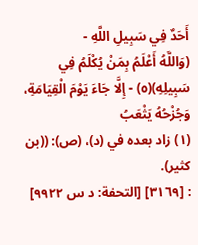أَحَدٌ فِي سَبِيلِ اللَّهِ -
(وَاللَّهُ أَعْلَمُ بِمَنْ يُكْلَمُ فِي سَبِيلِهِ)(٥) - إِلَّا جَاءَ يَوْمَ الْقِيَامَةِ، وَجُزْحُهُ يَثْعَبُ
(١) زاد بعده في (د)، (ص): ((بن كثير).
: [٣١٦٩] [التحفة: د س ٩٩٢٢]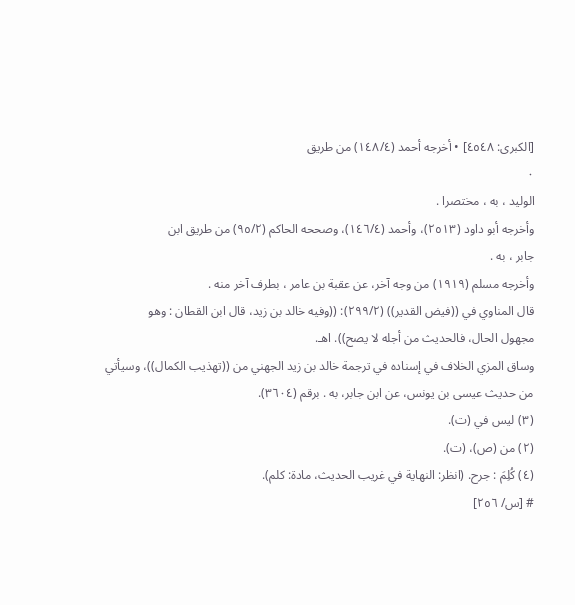[الكبرى: ٤٥٤٨] • أخرجه أحمد (١٤٨/٤) من طريق
٠
الوليد ، به ، مختصرا .
وأخرجه أبو داود (٢٥١٣)، وأحمد (١٤٦/٤)، وصححه الحاكم (٩٥/٢) من طريق ابن
جابر ، به .
وأخرجه مسلم (١٩١٩) من وجه آخر، عن عقبة بن عامر ، بطرف آخر منه .
قال المناوي في ((فيض القدير)) (٢٩٩/٢): ((وفيه خالد بن زيد، قال ابن القطان : وهو
مجهول الحال، فالحديث من أجله لا يصح)). اهـ.
وساق المزي الخلاف في إسناده في ترجمة خالد بن زيد الجهني من ((تهذيب الكمال))، وسيأتي
من حديث عيسى بن يونس، عن ابن جابر، به . برقم (٣٦٠٤).
(٣) ليس في (ت).
(٢) من (ص)، (ت).
(٤) كُلِمَ : جرح. (انظر: النهاية في غريب الحديث، مادة: كلم).
# [س/ ٢٥٦]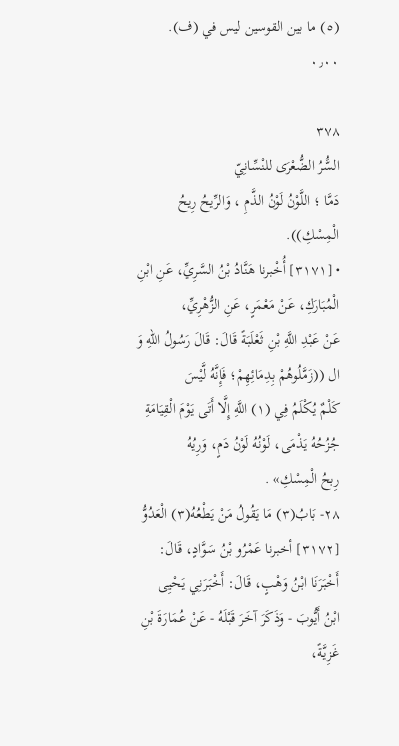(٥) ما بين القوسين ليس في (ف).
٠٫٠٠

٣٧٨
السَُّرُ الضُّعْرَى للنْسِّانِيّ
دَمَّا ؛ اللَّوْنُ لَوْنُ الذَّمِ ، وَالرِّيحُ رِيحُ الْمِسْكِ)).
• [٣١٧١] أُخْبرنا ھَنَّادُ بْنُ السَّرِيِّ، عَنِ ابْنِ الْمُبَارَكِ، عَنْ مَعْمَرٍ، عَنِ الزُّهْرِيِّ،
عَنْ عَبْدِ اللَّهِ بْنِ ثَعْلَبَةً قَالَ: قَالَ رَسُولُ اللّهِ وَ ال ((زَمَّلُوهُمْ بِدِمَائِهِمْ؛ فَإِنَّهُ لَّيْسَ
كَلْمٌ يُكْلَمُ فِي (١) اللَّهِ إِلَّا أَتَى يَوْمَ الْقِيَامَةِ جُزُحُهُ يَذْمَى، لَوْنُهُ لَوْنُ دَمٍ، وَرِيُهُ
رِبحُ الْمِسْكِ» .
٢٨- بَابُ(٣) مَا يَقُولُ مَنْ يَطْعُهُ(٣) الْعَدُوُّ
[٣١٧٢] أخبرنا عَمْرُو بْنُ سَوَّادٍ، قَالَ: أَخْبَرَنَا ابْنُ وَهْبٍ، قَالَ: أَخْبَرَنِي يَحْيِى
ابْنُ أَيُّوبَ - وَذَكَرَ آخَرَ قَبْلَهُ - عَنْ عُمَارَةَ بْنِ غَزِيَّةً،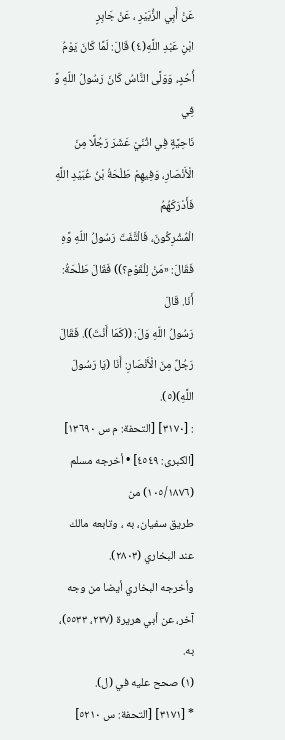عَنْ أَبِي الزُّبَيْرِ ، عَنْ جَابِرٍ
ابْنِ عَبْدِ اللَّهِ(٤) قَالَ: لَمَّا كَانَ يَوْمُ أُحُدٍ، وَوَلَّى النَّاسُ كَانَ رَسُولُ اللّهِ وَّ فِي
نَاحِيَّةٍ فِي اثْنَيْ عَشَرَ رَجُلًا مِنَ الْأَنْصَارِ، وَفِيهِمْ طَلْحَةُ بْنُ عُبَيْدِ اللَّهِ فَأَدْرَكَهُمُ
الْمُشْرِكُونَ، فَالْتَّفَتَ رَسُولُ اللّهِ وَّهِ فَقَالَ: «مَنْ لِلْقَوْمِ؟)) فَقَالَ طَلْحَةُ: أَنَا. قَالَ
رَسُولُ اللّهِ وَلَ: ((كَمَا أَنْتَ)). فَقَالَ رَجُلٌ مِنَ الْأَنْصَارِ: أَنَا (يَا رَسُولَ اللَّهِ)(٥).
: [٣١٧٠] [التحفة: م س ١٣٦٩٠] [الكبرى: ٤٥٤٩] • أخرجه مسلم (١٠٥/١٨٧٦) من
طريق سفيان، به ، وتابعه مالك عند البخاري (٢٨٠٣).
وأخرجه البخاري أيضا من وجه آخر، عن أبي هريرة (٢٣٧، ٥٥٣٣)، به.
(١) صحح عليه في (ل).
* [٣١٧١] [التحفة: س ٥٢١٠]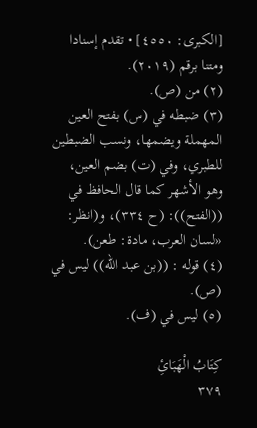[الكبرى: ٤٥٥٠] • تقدم إسنادا ومتنا برقم (٢٠١٩).
(٢) من (ص).
(٣) ضبطه في (س) بفتح العين المهملة ويضمها، ونسب الضبطين للطبري، وفي (ت) بضم العين،
وهو الأشهر كما قال الحافظ في ((الفتح)): (ح ٣٣٤)، و(انظر: «لسان العرب، مادة: طعن).
(٤) قوله : ((بن عبد الله)) لیس في (ص).
(٥) لیس في (ف).

كِتَابُ الْهَبَائِ
٣٧٩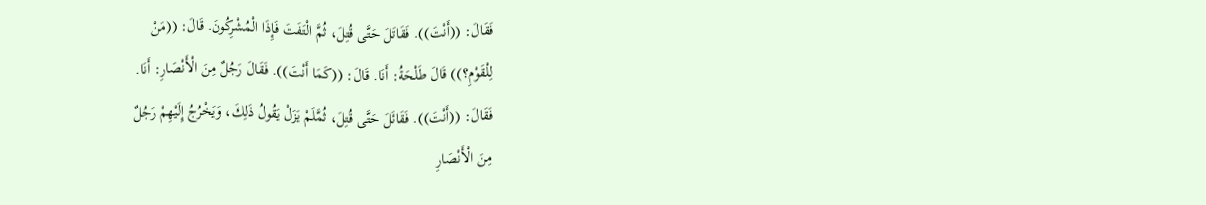فَقَالَ: ((أَنْتَ)). فَقَاتَلَ حَتَّى قُتِلَ، ثُمَّ الْتَفَتَ فَإِذَا الْمُشْرِكُونَ. قَالَ: ((مَنْ
لِلْقَوْمِ؟)) قَالَ طَلْحَةُ: أَنَا. قَالَ: ((كَمَا أَنْتَ)). فَقَالَ رَجُلٌ مِنَ الْأَنْصَارِ: أَنَا.
فَقَالَ: ((أَنْتَ)). فَقَائَلَ حَتَّى قُتِلَ، ثُمَّلَمْ يَزَلْ يَقُولُ ذَلِكَ، وَيَخْرُجُ إِلَيْهِمْ رَجُلٌ
مِنَ الْأَنْصَارِ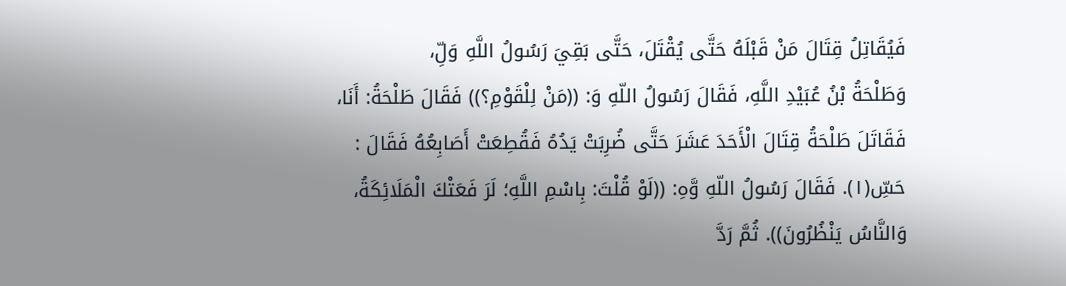فَيُقَاتِلُ قِتَالَ مَنْ قَبْلَهُ حَتَّى يُقْتَلَ، حَتَّى بَقِيَ رَسُولُ اللَّهِ وَلِّ،
وَطَلْحَةُ بْنُ عُبَيْدِ اللَّهِ، فَقَالَ رَسُولُ اللّهِ وَ: ((مَنْ لِلْقَوْمِ؟)) فَقَالَ طَلْحَةُ: أَنَا،
فَقَاتَلَ طَلْحَةُ قِتَالَ الْأَحَدَ عَشَرَ حَتَّى ضُرِبَتْ يَدُهُ فَقُطِعَتْ أَصَابِعُهُ فَقَالَ :
حَسِّ(١). فَقَالَ رَسُولُ اللّهِ وَّهِ: ((لَوْ قُلْتَ: بِاسْمِ اللَّهِ؛ لَرَ فَعَتْكَ الْمَلَائِكَةُ،
وَالنَّاسُ يَنْظُرُونَ)). ثُمَّ رَدَّ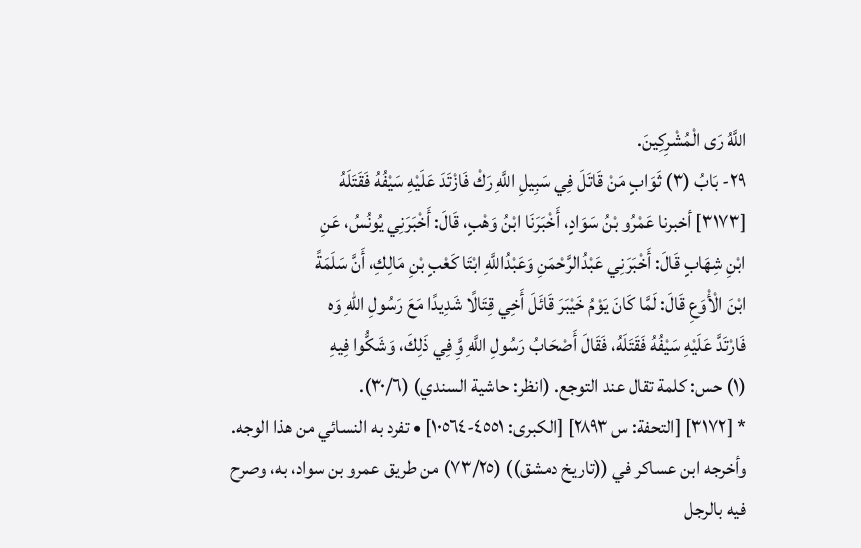اللَّهُ رَى الْمُشْرِكِينَ.
٢٩- بَابُ (٣) ثَوَابٍ مَنْ قَاتَلَ فِي سَبِيلِ اللَّهِ رَكْ فَازْتَدَ عَلَيْهِ سَيْفُهُ فَقَتَلَهُ
[٣١٧٣] أخبرنا عَمْرُو بْنُ سَوَادٍ، أَخْبَرَنَا ابْنُ وَهْبٍ، قَالَ: أَخْبَرَنِي يُونُسُ، عَنِ
ابْنِ شِهَابٍ قَالَ: أَخْبَرَنِي عَبْدُالرَّحْمَنِ وَعَبْدُاللَّهِ ابْتَا كَعْبٍ بْنِ مَالِكِ، أَنَّ سَلَمَةً
ابْنَ الْأْوَعِ قَالَ: لَمَّا كَانَ يَوْمُ خَيْبَرَ قَائَلَ أَخِي قِتَالًا شَدِيدًا مَعَ رَسُولِ اللّهِ وَه
فَارْتَدَّ عَلَيْهِ سَيْفُهُ فَقَتَلَهُ، فَقَالَ أَصْحَابُ رَسُولِ اللَّهِ وَِّ فِي ذَلِكَ، وَشَكُّوا فِيهِ
(١) حس: كلمة تقال عند التوجع. (انظر: حاشية السندي) (٣٠/٦).
* [٣١٧٢] [التحفة: س ٢٨٩٣] [الكبرى: ٤٥٥١-١٠٥٦٤] • تفرد به النسائي من هذا الوجه.
وأخرجه ابن عساكر في ((تاريخ دمشق)) (٧٣/٢٥) من طريق عمرو بن سواد، به، وصرح
فيه بالرجل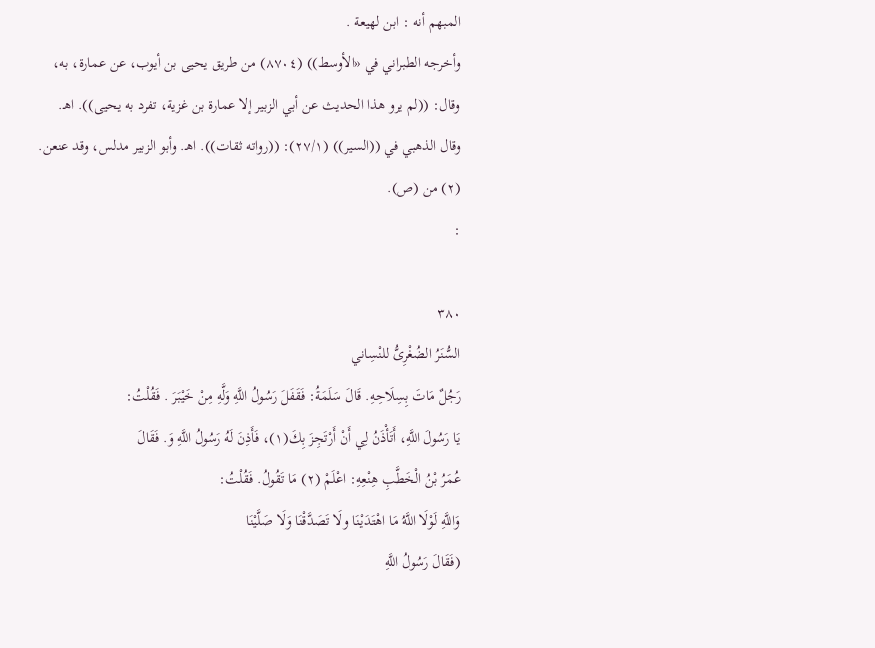المبهم أنه : ابن لهيعة .
وأخرجه الطبراني في «الأوسط)) (٨٧٠٤) من طريق يحيى بن أيوب، عن عمارة، به،
وقال: ((لم يرو هذا الحديث عن أبي الزبير إلا عمارة بن غزية، تفرد به يحيى)). اهـ.
وقال الذهبي في ((السير)) (٢٧/١): ((رواته ثقات)). اهـ. وأبو الزبير مدلس، وقد عنعن.
(٢) من (ص).
:

٣٨٠
السُّنَرُ الضُغْرِىُّ للنْسِاني
رَجُلٌ مَاتَ بِسِلَاحِهِ. قَالَ سَلَمَةُ: فَقَفَلَ رَسُولُ اللَّهِ وَلَّهِ مِنْ خَيْبَرَ . فَقُلْتُ:
يَا رَسُولَ اللَّهِ، أَتَأْذَنُ لِي أَنْ أَرْتَجِزَ بِكَ(١)، فَأَذِنَ لَهُ رَسُولُ اللَّهِ وَ. فَقَالَ
عُمَرُ بْنُ الْخَطَّبِ هِنْعِهِ: اعْلَمْ (٢) مَا تَقُولُ. فَقُلْتُ:
وَاللَّهِ لَوْلَا اللَّهُ مَا اهْتَدَيْنَا ولَا تَصَدَّقْنَا وَلَا صَلَّيْنَا
(فَقَالَ رَسُولُ اللَّهِ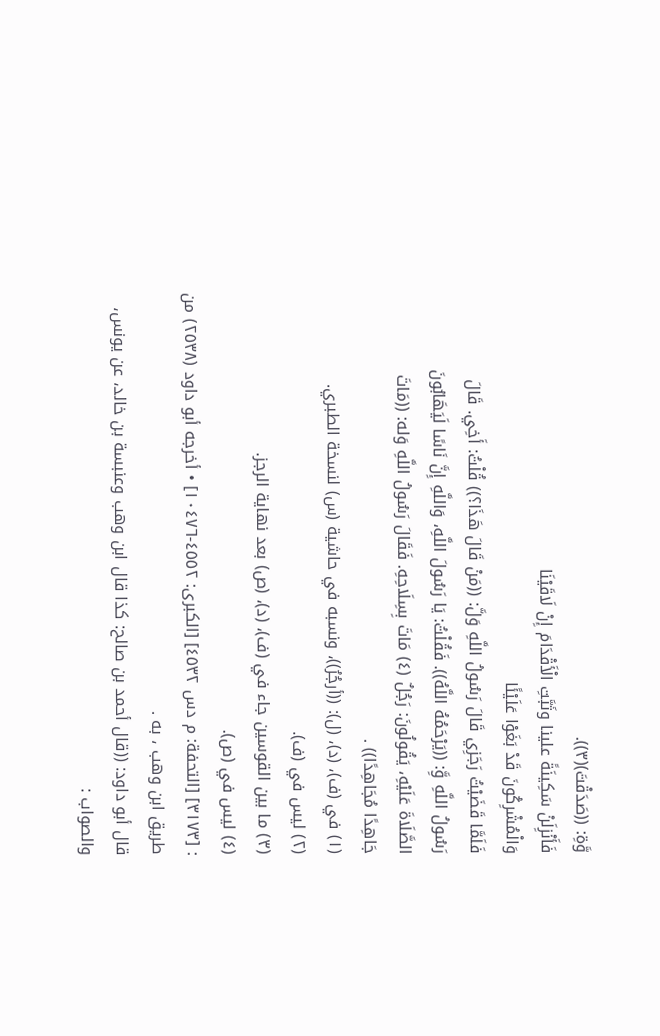وَّةِ: ((صَدَقْتَ)(٣)).
فَأَنْزِلَنْ سَكِينَةً علينا وثَبَّتِ الْأَقْدَامَ إِنْ لَاقَيْنَا
وَالْمُشْرِكُونَ قَدْ بَغَوْا عَلَيْئًا
فَلَمَّا قَضَيْتُ رَجَزِي قَالَ رَسُولُ اللَّهِ وَلَّ: ((مَنْ قَالَ هَذَا؟)) قُلْتُ: أَخِي. قَالَ
رَسُولُ اللَّهِ وَِّ: ((يَرْحَمُهُ اللَّهُ)). فَقُلْتُ: يَا رَسُولَ اللَّهِ، وَاللَّهِ إِنَّ نَاسًا لَيَهَابُونَ
الصَّلَاةَ عَلَيْهِ، يَقُولُونَ: رَجُلٌ (٤) مَاتَ بِسِلَاحِهِ. فَقَالَ رَسُولُ اللَّهِ وَله: ((مَاتَ
جَاهِدًا مُجَاهِدًا)) .
(١) في (ف)، (د)، (ل): ((أرجُرُ))، ونسبه في حاشية (س) لنسخة الطبري.
(٢) ليس في (ف).
(٣) ما بين القوسين جاء في (ف)، (د)، (ص) بعد نهاية الرجز.
(٤) لیس في (ص).
: [٣١٧٣] [التحفة: م دس ٤٥٣٢] [الكبرى: ٤٥٥٢-١٠٤٧٦] • أخرجه أبو داود (٢٥٣٨) من
طريق ابن وهب ، به .
قال أبو داود: ((قال أحمد بن صالح: كذا قال ابن وهب وعنبسة بن خالد، عن يونس،
والصواب :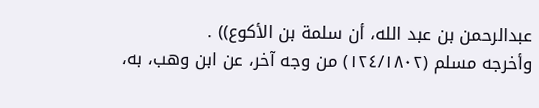عبدالرحمن بن عبد الله، أن سلمة بن الأكوع)) .
وأخرجه مسلم (١٢٤/١٨٠٢) من وجه آخر، عن ابن وهب، به،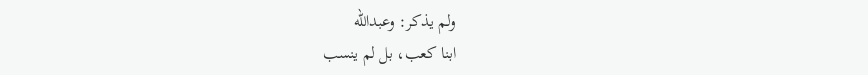ولم يذكر: وعبدالله
ابنا كعب، بل لم ينسب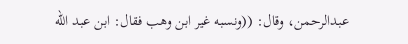عبدالرحمن، وقال: ((ونسبه غير ابن وهب فقال: ابن عبد الله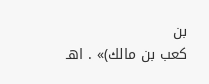بن
كعب بن مالك)» . اهـ